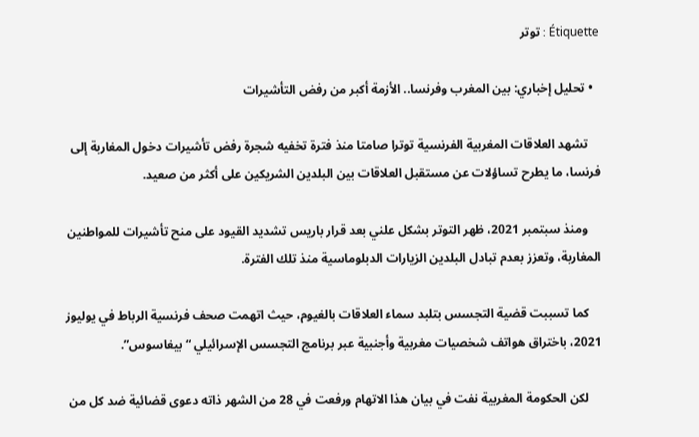Étiquette : توتر

  • تحليل إخباري: بين المغرب وفرنسا.. الأزمة أكبر من رفض التأشيرات

    تشهد العلاقات المغربية الفرنسية توترا صامتا منذ فترة تخفيه شجرة رفض تأشيرات دخول المغاربة إلى فرنسا، ما يطرح تساؤلات عن مستقبل العلاقات بين البلدين الشريكين على أكثر من صعيد.

    ومنذ سبتمبر 2021، ظهر التوتر بشكل علني بعد قرار باريس تشديد القيود على منح تأشيرات للمواطنين المغاربة، وتعزز بعدم تبادل البلدين الزيارات الدبلوماسية منذ تلك الفترة.

    كما تسببت قضية التجسس بتلبد سماء العلاقات بالغيوم، حيث اتهمت صحف فرنسية الرباط في يوليوز 2021، باختراق هواتف شخصيات مغربية وأجنبية عبر برنامج التجسس الإسرائيلي “بيغاسوس”.

    لكن الحكومة المغربية نفت في بيان هذا الاتهام ورفعت في 28 من الشهر ذاته دعوى قضائية ضد كل من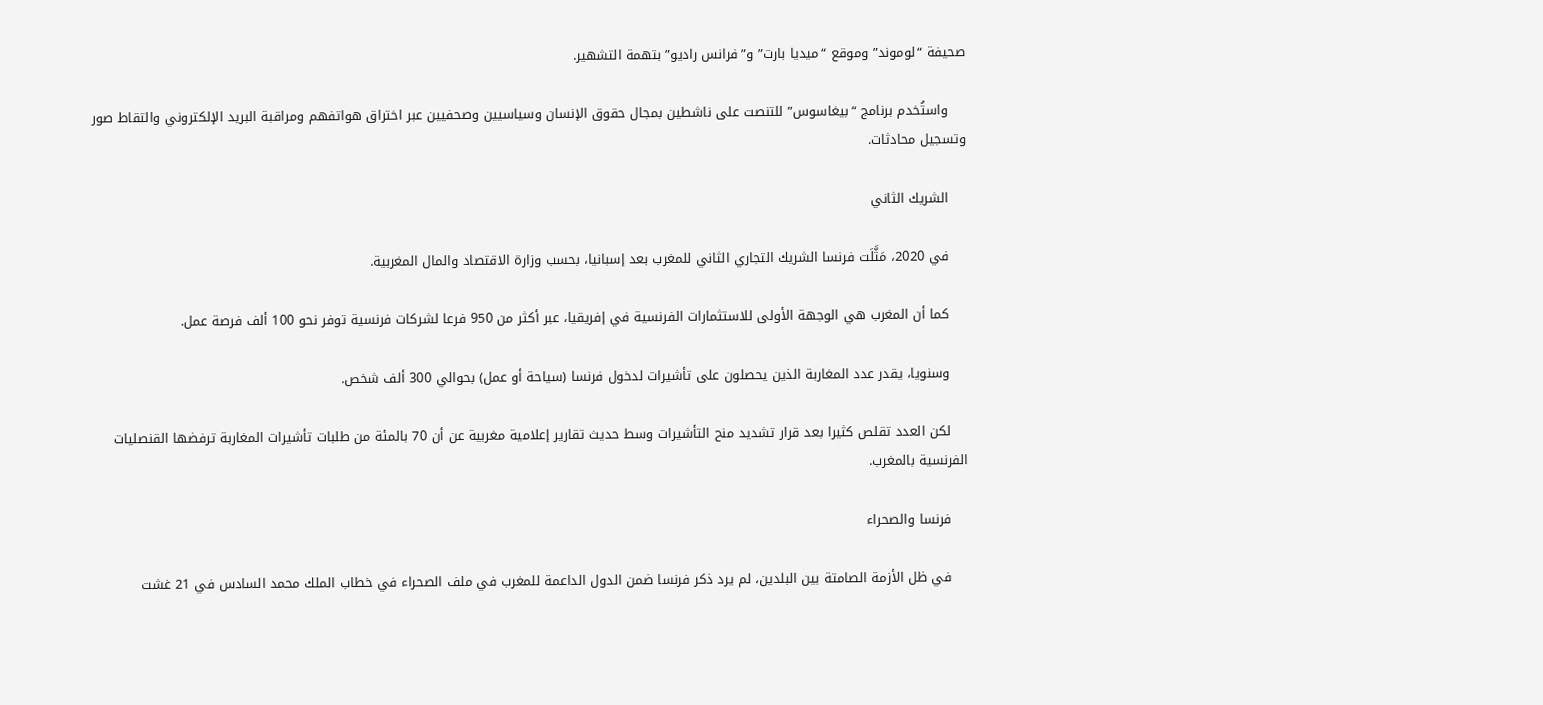صحيفة “لوموند” وموقع “ميديا بارت” و”فرانس راديو” بتهمة التشهير.

    واستُخدم برنامج “بيغاسوس” للتنصت على ناشطين بمجال حقوق الإنسان وسياسيين وصحفيين عبر اختراق هواتفهم ومراقبة البريد الإلكتروني والتقاط صور وتسجيل محادثات.

    الشريك الثاني

    في 2020، مَثَّلَت فرنسا الشريك التجاري الثاني للمغرب بعد إسبانيا، بحسب وزارة الاقتصاد والمال المغربية.

    كما أن المغرب هي الوجهة الأولى للاستثمارات الفرنسية في إفريقيا، عبر أكثر من 950 فرعا لشركات فرنسية توفر نحو 100 ألف فرصة عمل.

    وسنويا، يقدر عدد المغاربة الذين يحصلون على تأشيرات لدخول فرنسا (سياحة أو عمل) بحوالي 300 ألف شخص.

    لكن العدد تقلص كثيرا بعد قرار تشديد منح التأشيرات وسط حديث تقارير إعلامية مغربية عن أن 70 بالمئة من طلبات تأشيرات المغاربة ترفضها القنصليات الفرنسية بالمغرب.

    فرنسا والصحراء

    في ظل الأزمة الصامتة بين البلدين، لم يرد ذكر فرنسا ضمن الدول الداعمة للمغرب في ملف الصحراء في خطاب الملك محمد السادس في 21 غشت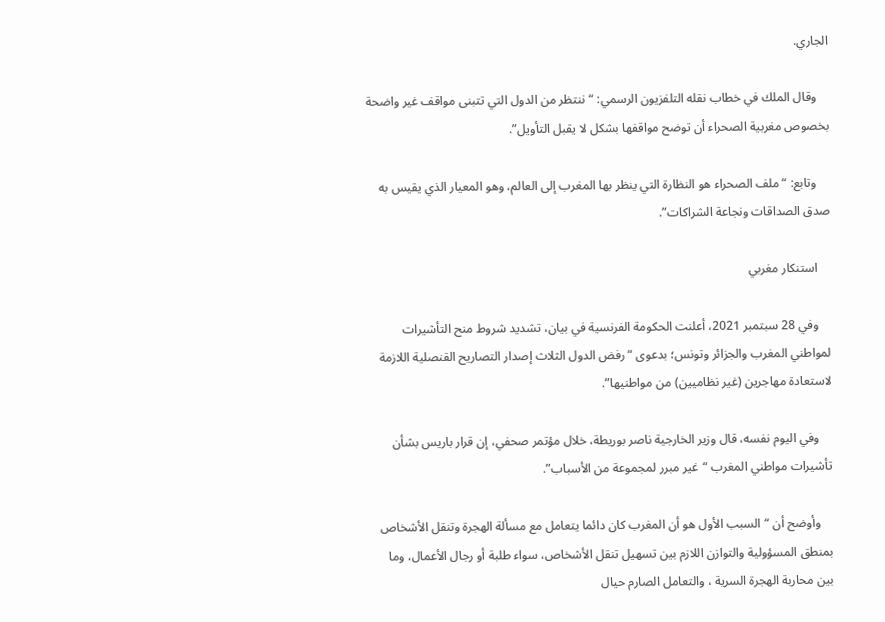الجاري.

    وقال الملك في خطاب نقله التلفزيون الرسمي: “ننتظر من الدول التي تتبنى مواقف غير واضحة بخصوص مغربية الصحراء أن توضح مواقفها بشكل لا يقبل التأويل”.

    وتابع: “ملف الصحراء هو النظارة التي ينظر بها المغرب إلى العالم، وهو المعيار الذي يقيس به صدق الصداقات ونجاعة الشراكات”.

    استنكار مغربي

    وفي 28 سبتمبر 2021، أعلنت الحكومة الفرنسية في بيان، تشديد شروط منح التأشيرات لمواطني المغرب والجزائر وتونس؛ بدعوى “رفض الدول الثلاث إصدار التصاريح القنصلية اللازمة لاستعادة مهاجرين (غير نظاميين) من مواطنيها”.

    وفي اليوم نفسه، قال وزير الخارجية ناصر بوريطة، خلال مؤتمر صحفي، إن قرار باريس بشأن تأشيرات مواطني المغرب “غير مبرر لمجموعة من الأسباب”.

    وأوضح أن “السبب الأول هو أن المغرب كان دائما يتعامل مع مسألة الهجرة وتنقل الأشخاص بمنطق المسؤولية والتوازن اللازم بين تسهيل تنقل الأشخاص، سواء طلبة أو رجال الأعمال، وما بين محاربة الهجرة السرية ، والتعامل الصارم حيال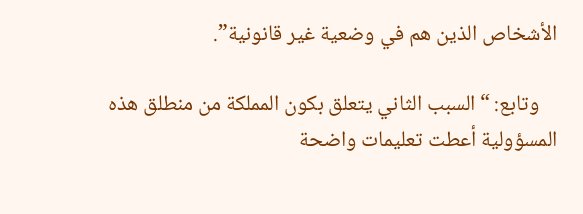الأشخاص الذين هم في وضعية غير قانونية”.

    وتابع: “السبب الثاني يتعلق بكون المملكة من منطلق هذه المسؤولية أعطت تعليمات واضحة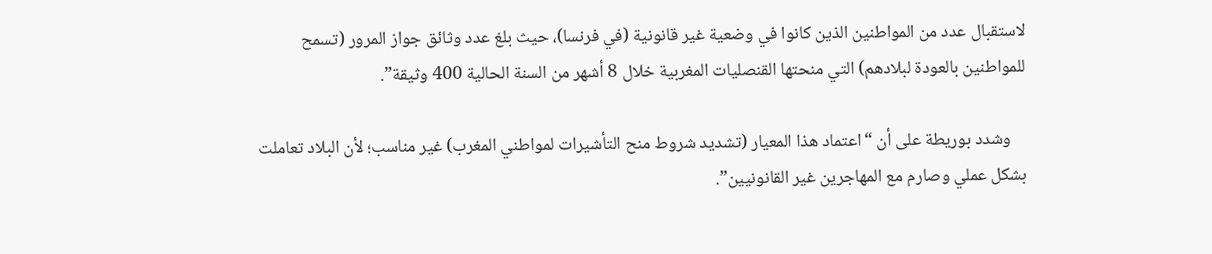لاستقبال عدد من المواطنين الذين كانوا في وضعية غير قانونية (في فرنسا)، حيث بلغ عدد وثائق جواز المرور (تسمح للمواطنين بالعودة لبلادهم) التي منحتها القنصليات المغربية خلال 8 أشهر من السنة الحالية 400 وثيقة”.

    وشدد بوريطة على أن “اعتماد هذا المعيار (تشديد شروط منح التأشيرات لمواطني المغرب) غير مناسب؛ لأن البلاد تعاملت بشكل عملي وصارم مع المهاجرين غير القانونيين”.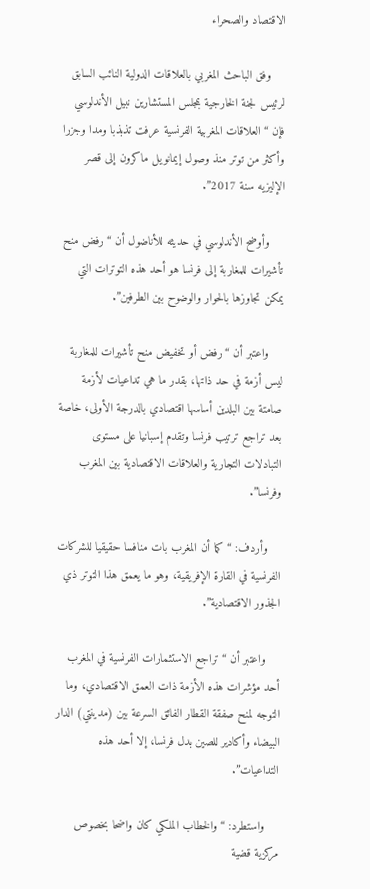الاقتصاد والصحراء

    وفق الباحث المغربي بالعلاقات الدولية النائب السابق لرئيس لجنة الخارجية بمجلس المستشارين نبيل الأندلوسي فإن “العلاقات المغربية الفرنسية عرفت تذبذبا ومدا وجزرا وأكثر من توتر منذ وصول إيمانويل ماكرون إلى قصر الإليزيه سنة 2017”.

    وأوضح الأندلوسي في حديثه للأناضول أن “رفض منح تأشيرات للمغاربة إلى فرنسا هو أحد هذه التوترات التي يمكن تجاوزها بالحوار والوضوح بين الطرفين”.

    واعتبر أن “رفض أو تخفيض منح تأشيرات للمغاربة ليس أزمة في حد ذاتها، بقدر ما هي تداعيات لأزمة صامتة بين البلدين أساسها اقتصادي بالدرجة الأولى، خاصة بعد تراجع ترتيب فرنسا وتقدم إسبانيا على مستوى التبادلات التجارية والعلاقات الاقتصادية بين المغرب وفرنسا”.

    وأردف: “كما أن المغرب بات منافسا حقيقيا للشركات الفرنسية في القارة الإفريقية، وهو ما يعمق هذا التوتر ذي الجذور الاقتصادية”.

    واعتبر أن “تراجع الاستثمارات الفرنسية في المغرب أحد مؤشرات هذه الأزمة ذات العمق الاقتصادي، وما التوجه لمنح صفقة القطار الفائق السرعة بين (مدينتي) الدار البيضاء وأكادير للصين بدل فرنسا، إلا أحد هذه التداعيات”.

    واستطرد: “والخطاب الملكي كان واضحا بخصوص مركزية قضية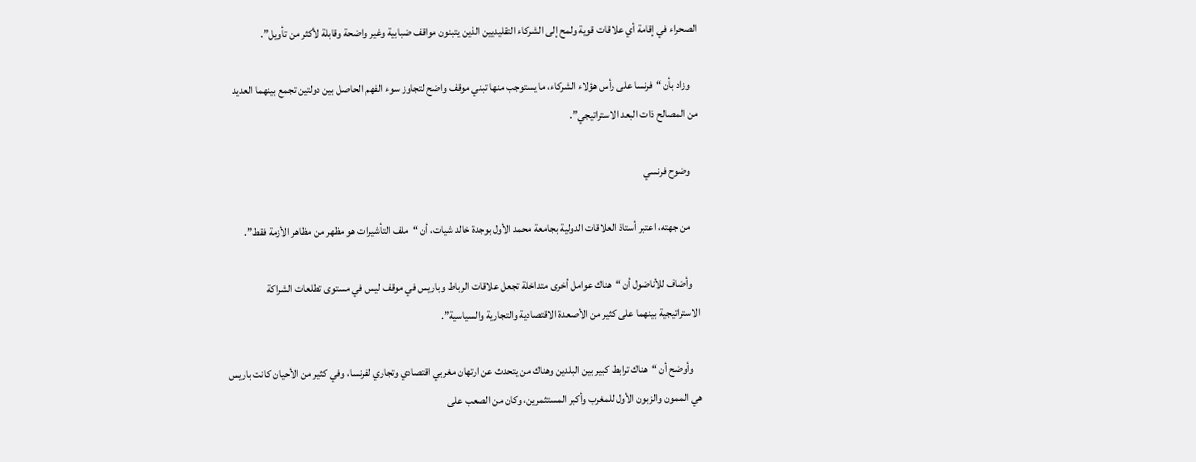الصحراء في إقامة أي علاقات قوية ولمح إلى الشركاء التقليديين الذين يتبنون مواقف ضبابية وغير واضحة وقابلة لأكثر من تأويل”.

    وزاد بأن “فرنسا على رأس هؤلاء الشركاء، ما يستوجب منها تبني موقف واضح لتجاوز سوء الفهم الحاصل بين دولتين تجمع بينهما العديد من المصالح ذات البعد الاستراتيجي”.

    وضوح فرنسي

    من جهته، اعتبر أستاذ العلاقات الدولية بجامعة محمد الأول بوجدة خالد شيات، أن “ملف التأشيرات هو مظهر من مظاهر الأزمة فقط”.

    وأضاف للأناضول أن “هناك عوامل أخرى متداخلة تجعل علاقات الرباط وباريس في موقف ليس في مستوى تطلعات الشراكة الاستراتيجية بينهما على كثير من الأصعدة الاقتصادية والتجارية والسياسية”.

    وأوضح أن “هناك ترابط كبير بين البلدين وهناك من يتحدث عن ارتهان مغربي اقتصادي وتجاري لفرنسا، وفي كثير من الأحيان كانت باريس هي الممون والزبون الأول للمغرب وأكبر المستثمرين، وكان من الصعب على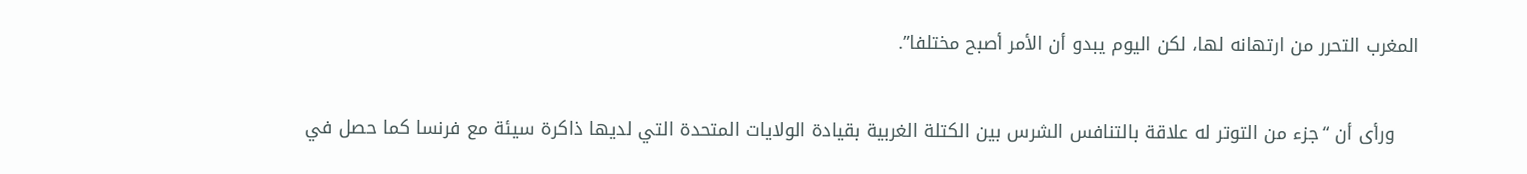المغرب التحرر من ارتهانه لها، لكن اليوم يبدو أن الأمر أصبح مختلفا”.

    ورأى أن “جزء من التوتر له علاقة بالتنافس الشرس بين الكتلة الغربية بقيادة الولايات المتحدة التي لديها ذاكرة سيئة مع فرنسا كما حصل في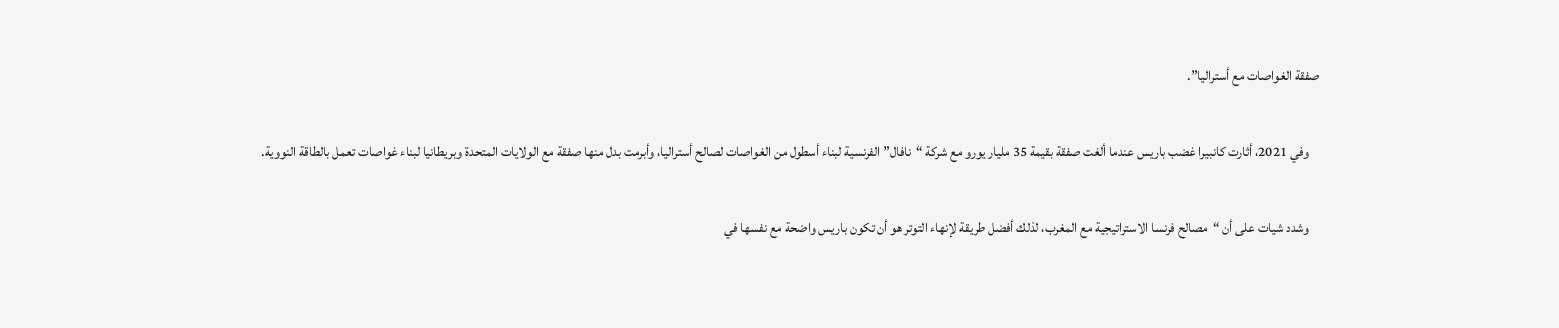صفقة الغواصات مع أستراليا”.

    وفي 2021، أثارت كانبيرا غضب باريس عندما ألغت صفقة بقيمة 35 مليار يورو مع شركة “نافال” الفرنسية لبناء أسطول من الغواصات لصالح أستراليا، وأبرمت بدل منها صفقة مع الولايات المتحدة وبريطانيا لبناء غواصات تعمل بالطاقة النووية.

    وشدد شيات على أن “مصالح فرنسا الاستراتيجية مع المغرب، لذلك أفضل طريقة لإنهاء التوتر هو أن تكون باريس واضحة مع نفسها في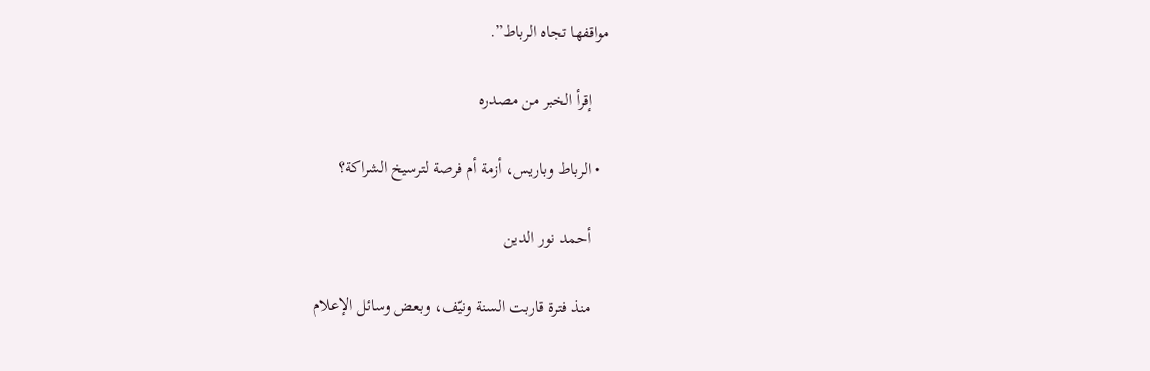مواقفها تجاه الرباط”.

    إقرأ الخبر من مصدره

  • الرباط وباريس، أزمة أم فرصة لترسيخ الشراكة؟

    أحمد نور الدين

    منذ فترة قاربت السنة ونيّف، وبعض وسائل الإعلام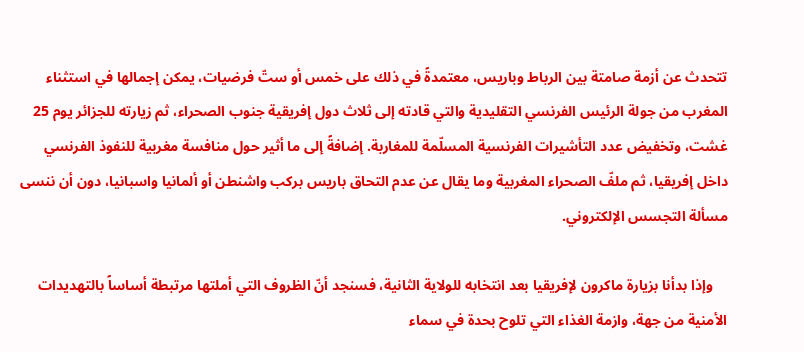تتحدث عن أزمة صامتة بين الرباط وباريس، معتمدةً في ذلك على خمس أو ستّ فرضيات، يمكن إجمالها في استثناء المغرب من جولة الرئيس الفرنسي التقليدية والتي قادته إلى ثلاث دول إفريقية جنوب الصحراء، ثم زيارته للجزائر يوم 25 غشت، وتخفيض عدد التأشيرات الفرنسية المسلّمة للمغاربة. إضافةً إلى ما أثير حول منافسة مغربية للنفوذ الفرنسي داخل إفريقيا، ثم ملفّ الصحراء المغربية وما يقال عن عدم التحاق باريس بركب واشنطن أو ألمانيا واسبانيا، دون أن ننسى مسألة التجسس الإلكتروني.

    وإذا بدأنا بزيارة ماكرون لإفريقيا بعد انتخابه للولاية الثانية، فسنجد أنّ الظروف التي أملتها مرتبطة أساساً بالتهديدات الأمنية من جهة، وازمة الغذاء التي تلوح بحدة في سماء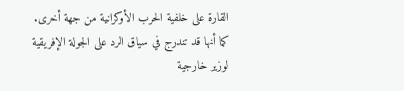القارة على خلفية الحرب الأوكرانية من جهة أخرى. كما أنها قد تندرج في سياق الرد على الجولة الإفريقية لوزير خارجية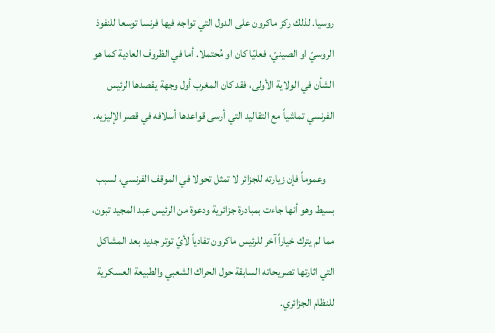روسيا. لذلك ركز ماكرون على الدول التي تواجه فيها فرنسا توسعا للنفوذ الروسيّ او الصينيّ، فعليّا كان او مُحتملا. أما في الظروف العادية كما هو الشأن في الولاية الأولى، فقد كان المغرب أول وجهة يقصدها الرئيس الفرنسي تماشياً مع التقاليد التي أرسى قواعدها أسلافه في قصر الإليزيه.

    وعموماً فإن زيارته للجزائر لا تمثل تحولا في الموقف الفرنسي، لسبب بسيط وهو أنها جاءت بمبادرة جزائرية ودعوة من الرئيس عبد المجيد تبون، مما لم يترك خياراً آخر للرئيس ماكرون تفادياً لأيّ توتر جديد بعد المشاكل التي اثارتها تصريحاته السابقة حول الحراك الشعبي والطبيعة العسكرية للنظام الجزائري.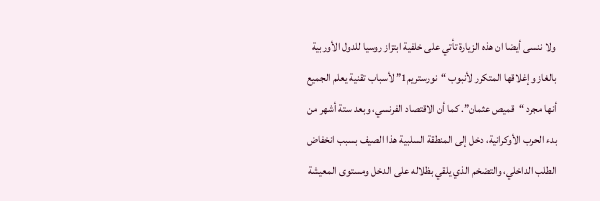ولا ننسى أيضا ان هذه الزيارة تأتي على خلفية ابتزاز روسيا للدول الأوربية بالغاز وإغلاقها المتكرر لأنبوب “نورستريم1” لأسباب تقنية يعلم الجميع أنها مجرد “قميص عثمان”. كما أن الاقتصاد الفرنسي، وبعد ستة أشهر من بدء الحرب الأوكرانية، دخل إلى المنطقة السلبية هذا الصيف بسبب انخفاض الطلب الداخلي، والتضخم الذي يلقي بظلاله على الدخل ومستوى المعيشة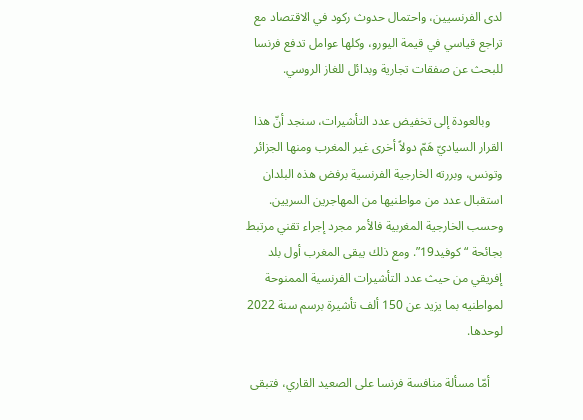لدى الفرنسيين، واحتمال حدوث ركود في الاقتصاد مع تراجع قياسي في قيمة اليورو، وكلها عوامل تدفع فرنسا للبحث عن صفقات تجارية وبدائل للغاز الروسي.

    وبالعودة إلى تخفيض عدد التأشيرات، سنجد أنّ هذا القرار السياديّ هَمّ دولاً أخرى غير المغرب ومنها الجزائر وتونس، وبررته الخارجية الفرنسية برفض هذه البلدان استقبال عدد من مواطنيها من المهاجرين السريين. وحسب الخارجية المغربية فالأمر مجرد إجراء تقني مرتبط بجائحة “كوفيد19”. ومع ذلك يبقى المغرب أول بلد إفريقي من حيث عدد التأشيرات الفرنسية الممنوحة لمواطنيه بما يزيد عن 150 ألف تأشيرة برسم سنة 2022 لوحدها.

    أمّا مسألة منافسة فرنسا على الصعيد القاري، فتبقى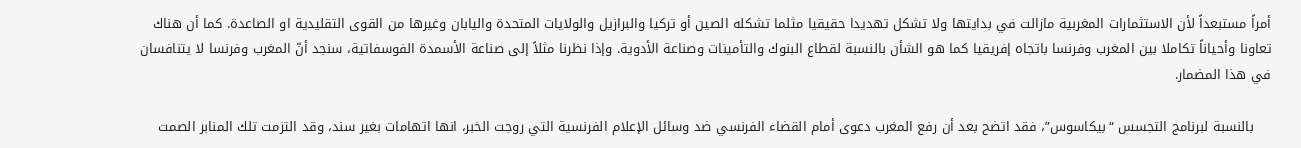أمراً مستبعداً لأن الاستثمارات المغربية مازالت في بدايتها ولا تشكل تهديدا حقيقيا مثلما تشكله الصين أو تركيا والبرازيل والولايات المتحدة واليابان وغيرها من القوى التقليدية او الصاعدة. كما أن هناك تعاونا وأحياناً تكاملا بين المغرب وفرنسا باتجاه إفريقيا كما هو الشأن بالنسبة لقطاع البنوك والتأمينات وصناعة الأدوية. وإذا نظرنا مثلاً إلى صناعة الأسمدة الفوسفاتية، سنجد أنّ المغرب وفرنسا لا يتنافسان في هذا المضمار.

    بالنسبة لبرنامج التجسس “بيكاسوس”، فقد اتضح بعد أن رفع المغرب دعوى أمام القضاء الفرنسي ضد وسائل الإعلام الفرنسية التي روجت الخبر، انها اتهامات بغير سند، وقد التزمت تلك المنابر الصمت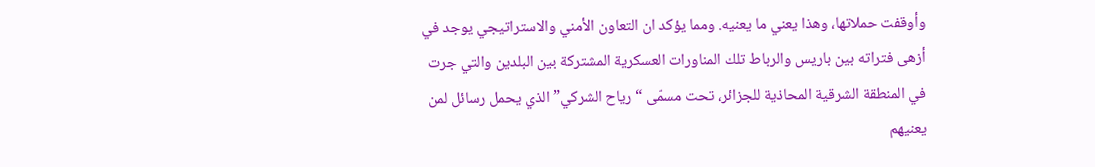وأوقفت حملاتها، وهذا يعني ما يعنيه. ومما يؤكد ان التعاون الأمني والاستراتيجي يوجد في أزهى فتراته بين باريس والرباط تلك المناورات العسكرية المشتركة بين البلدين والتي جرت في المنطقة الشرقية المحاذية للجزائر، تحت مسمّى “رياح الشركي” الذي يحمل رسائل لمن يعنيهم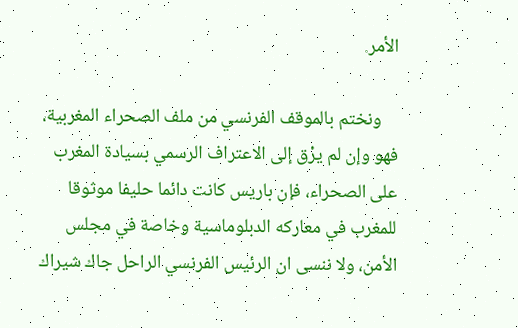الأمر.

    ونختم بالموقف الفرنسي من ملف الصحراء المغربية، فهو وإن لم يرْق إلى الاعتراف الرسمي بسيادة المغرب على الصحراء، فإن باريس كانت دائما حليفا موثوقا للمغرب في معاركه الدبلوماسية وخاصة في مجلس الأمن، ولا ننسى ان الرئيس الفرنسي الراحل جاك شيراك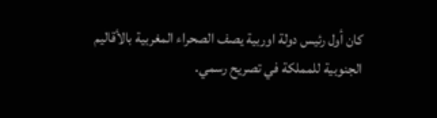كان أول رئيس دولة اوربية يصف الصحراء المغربية بالأقاليم الجنوبية للمملكة في تصريح رسمي.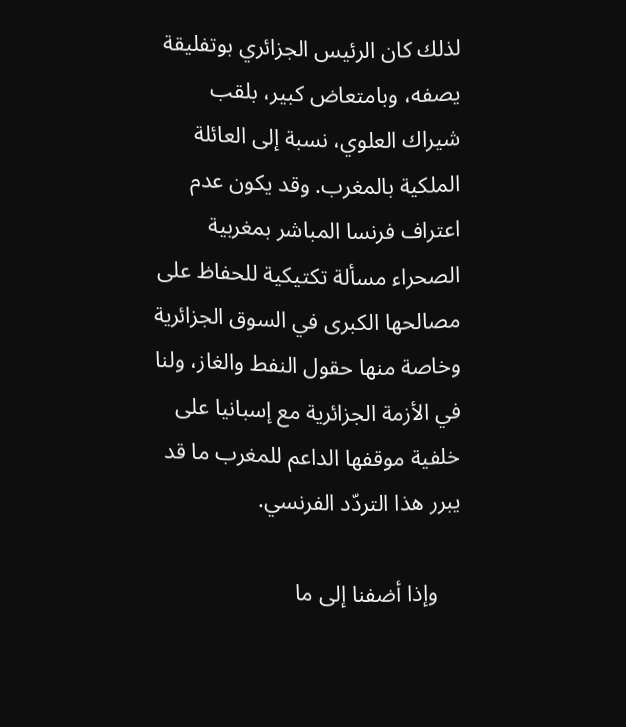لذلك كان الرئيس الجزائري بوتفليقة يصفه، وبامتعاض كبير، بلقب شيراك العلوي، نسبة إلى العائلة الملكية بالمغرب. وقد يكون عدم اعتراف فرنسا المباشر بمغربية الصحراء مسألة تكتيكية للحفاظ على مصالحها الكبرى في السوق الجزائرية وخاصة منها حقول النفط والغاز، ولنا في الأزمة الجزائرية مع إسبانيا على خلفية موقفها الداعم للمغرب ما قد يبرر هذا التردّد الفرنسي.

    وإذا أضفنا إلى ما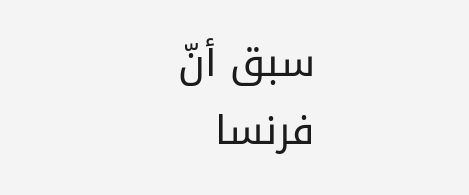سبق أنّ فرنسا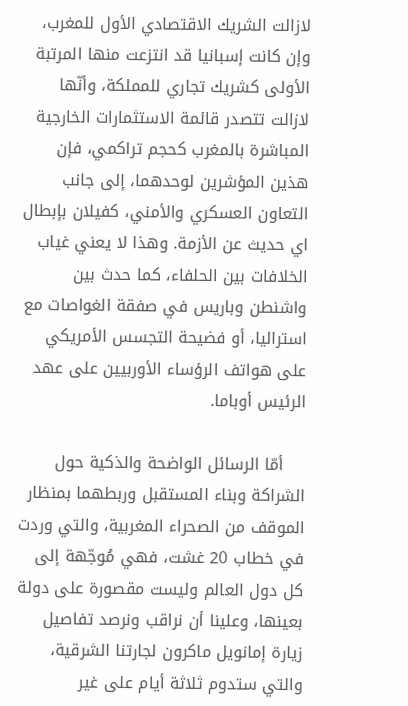لازالت الشريك الاقتصادي الأول للمغرب، وإن كانت إسبانيا قد انتزعت منها المرتبة الأولى كشريك تجاري للمملكة، وأنّها لازالت تتصدر قائمة الاستثمارات الخارجية المباشرة بالمغرب كحجم تراكمي، فإن هذين المؤشرين لوحدهما، إلى جانب التعاون العسكري والأمني، كفيلان بإبطال اي حديث عن الأزمة. وهذا لا يعني غياب الخلافات بين الحلفاء، كما حدث بين واشنطن وباريس في صفقة الغواصات مع استراليا، أو فضيحة التجسس الأمريكي على هواتف الرؤساء الأوربيين على عهد الرئيس أوباما.

    أمّا الرسائل الواضحة والذكية حول الشراكة وبناء المستقبل وربطهما بمنظار الموقف من الصحراء المغربية، والتي وردت في خطاب 20 غشت، فهي مُوجّهة إلى كل دول العالم وليست مقصورة على دولة بعينها، وعلينا أن نراقب ونرصد تفاصيل زيارة إمانويل ماكرون لجارتنا الشرقية، والتي ستدوم ثلاثة أيام على غير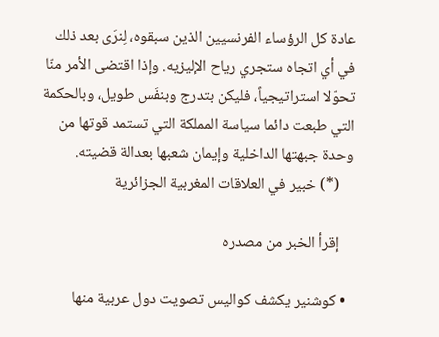عادة كل الرؤساء الفرنسيين الذين سبقوه، لِنرَى بعد ذلك في أي اتجاه ستجري رياح الإليزيه. وإذا اقتضى الأمر منّا تحوّلا استراتيجياً، فليكن بتدرج وبنفَس طويل، وبالحكمة التي طبعت دائما سياسة المملكة التي تستمد قوتها من وحدة جبهتها الداخلية وإيمان شعبها بعدالة قضيته.
    (*) خبير في العلاقات المغربية الجزائرية

    إقرأ الخبر من مصدره

  • كوشنير يكشف كواليس تصويت دول عربية منها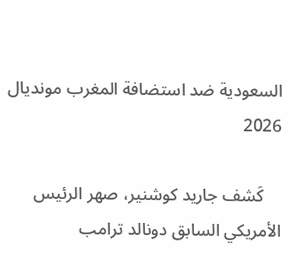السعودية ضد استضافة المغرب مونديال 2026

    كَشف جاريد كوشنير، صهر الرئيس الأمريكي السابق دونالد ترامب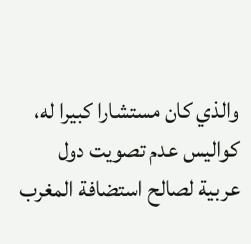والذي كان مستشارا كبيرا له، كواليس عدم تصويت دول عربية لصالح استضافة المغرب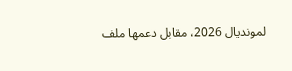لمونديال 2026، مقابل دعمها ملف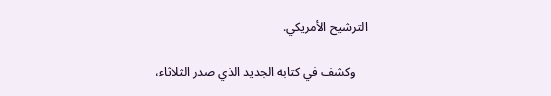الترشيح الأمريكي.

    وكشف في كتابه الجديد الذي صدر الثلاثاء،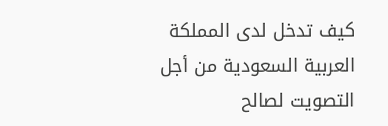كيف تدخل لدى المملكة العربية السعودية من أجل التصويت لصالح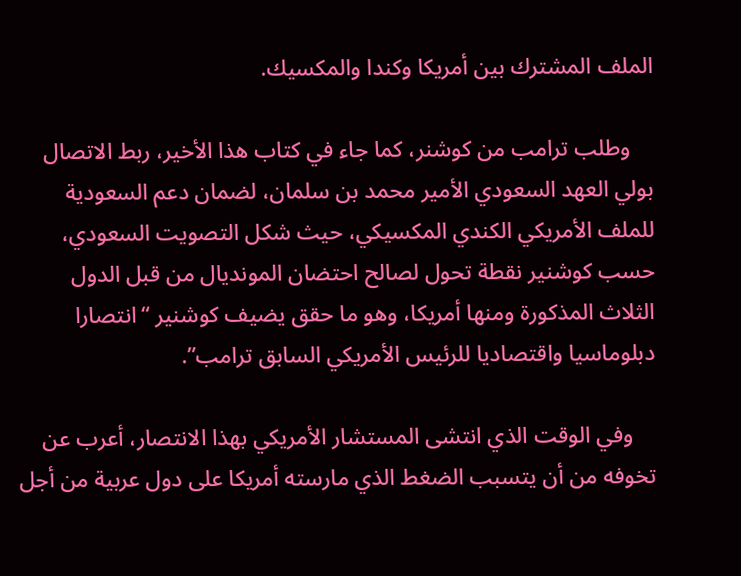الملف المشترك بين أمريكا وكندا والمكسيك.

    وطلب ترامب من كوشنر، كما جاء في كتاب هذا الأخير، ربط الاتصال بولي العهد السعودي الأمير محمد بن سلمان، لضمان دعم السعودية للملف الأمريكي الكندي المكسيكي، حيث شكل التصويت السعودي، حسب كوشنير نقطة تحول لصالح احتضان المونديال من قبل الدول الثلاث المذكورة ومنها أمريكا، وهو ما حقق يضيف كوشنير “انتصارا دبلوماسيا واقتصاديا للرئيس الأمريكي السابق ترامب”.

    وفي الوقت الذي انتشى المستشار الأمريكي بهذا الانتصار، أعرب عن تخوفه من أن يتسبب الضغط الذي مارسته أمريكا على دول عربية من أجل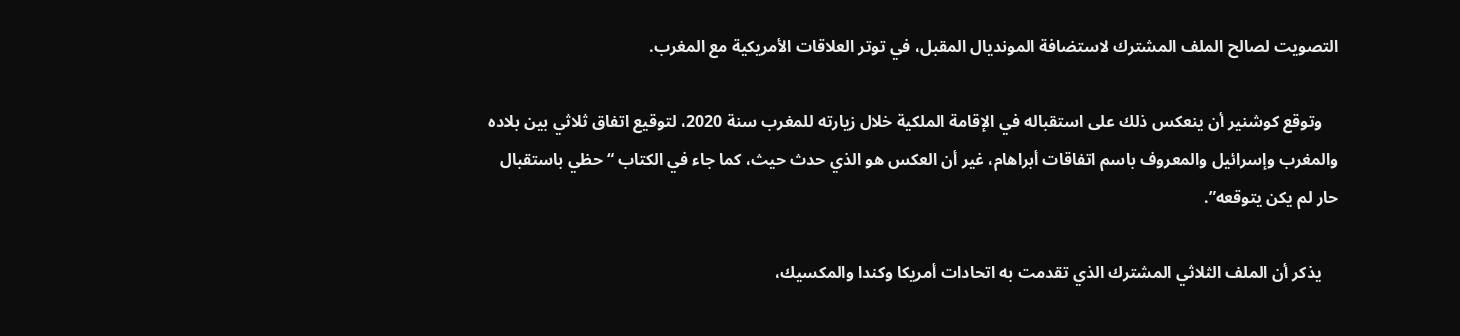التصويت لصالح الملف المشترك لاستضافة المونديال المقبل، في توتر العلاقات الأمريكية مع المغرب.

    وتوقع كوشنير أن ينعكس ذلك على استقباله في الإقامة الملكية خلال زيارته للمغرب سنة 2020، لتوقيع اتفاق ثلاثي بين بلاده والمغرب وإسرائيل والمعروف باسم اتفاقات أبراهام، غير أن العكس هو الذي حدث حيث، كما جاء في الكتاب “حظي باستقبال حار لم يكن يتوقعه”.

    يذكر أن الملف الثلاثي المشترك الذي تقدمت به اتحادات أمريكا وكندا والمكسيك،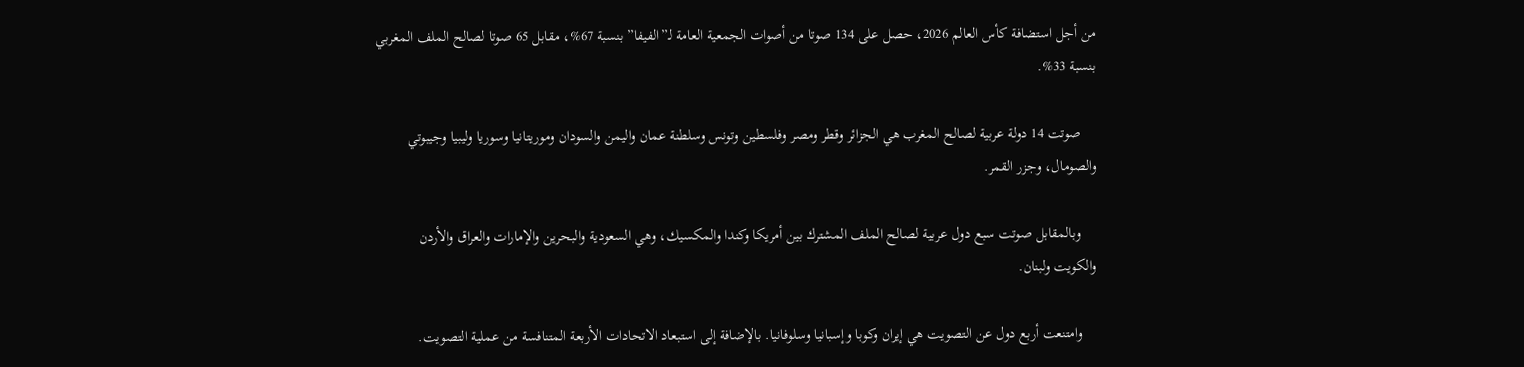من أجل استضافة كأس العالم 2026، حصل على 134 صوتا من أصوات الجمعية العامة لـ”الفيفا” بنسبة 67%، مقابل 65 صوتا لصالح الملف المغربي بنسبة 33%.

    صوتت 14 دولة عربية لصالح المغرب هي الجزائر وقطر ومصر وفلسطين وتونس وسلطنة عمان واليمن والسودان وموريتانيا وسوريا وليبيا وجيبوتي والصومال، وجزر القمر.

    وبالمقابل صوتت سبع دول عربية لصالح الملف المشترك بين أمريكا وكندا والمكسيك، وهي السعودية والبحرين والإمارات والعراق والأردن والكويت ولبنان.

    وامتنعت أربع دول عن التصويت هي إيران وكوبا وإسبانيا وسلوفانيا. بالإضافة إلى استبعاد الاتحادات الأربعة المتنافسة من عملية التصويت.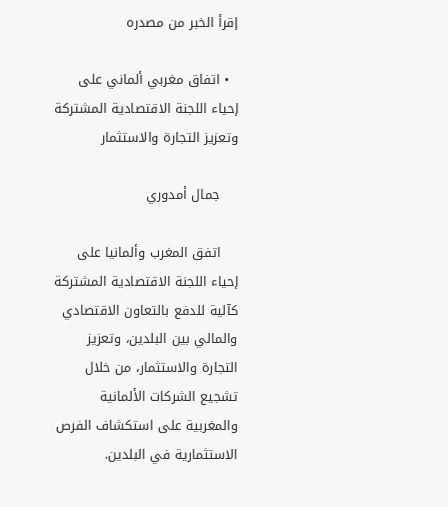إقرأ الخبر من مصدره

  • اتفاق مغربي ألماني على إحياء اللجنة الاقتصادية المشتركة وتعزيز التجارة والاستثمار

    جمال أمدوري

    اتفق المغرب وألمانيا على إحياء اللجنة الاقتصادية المشتركة كآلية للدفع بالتعاون الاقتصادي والمالي بين البلدين، وتعزيز التجارة والاستثمار، من خلال تشجيع الشركات الألمانية والمغربية على استكشاف الفرص الاستثمارية في البلدين.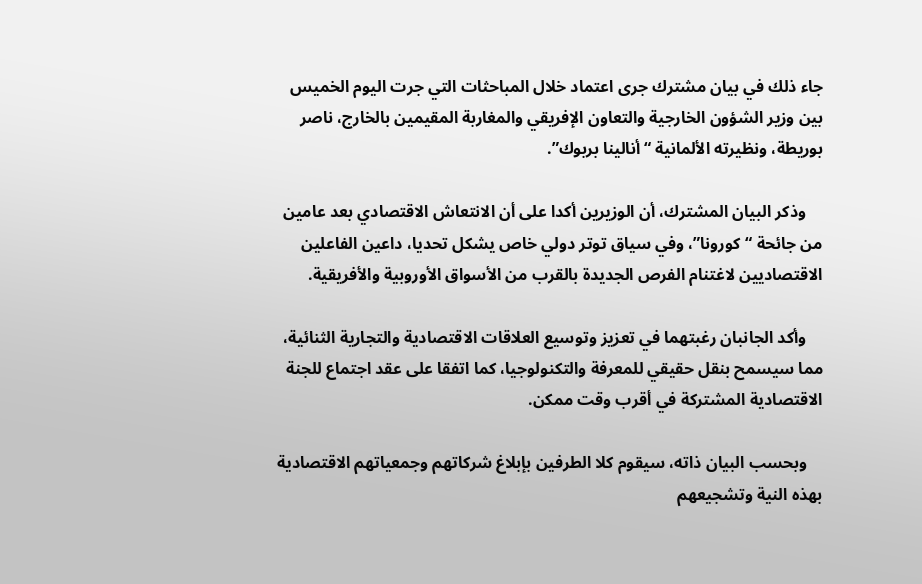جاء ذلك في بيان مشترك جرى اعتماد خلال المباحثات التي جرت اليوم الخميس بين وزير الشؤون الخارجية والتعاون الإفريقي والمغاربة المقيمين بالخارج، ناصر بوريطة، ونظيرته الألمانية “أنالينا بربوك”.

    وذكر البيان المشترك، أن الوزيرين أكدا على أن الانتعاش الاقتصادي بعد عامين من جائحة “كورونا”، وفي سياق توتر دولي خاص يشكل تحديا، داعين الفاعلين الاقتصاديين لاغتنام الفرص الجديدة بالقرب من الأسواق الأوروبية والأفريقية.

    وأكد الجانبان رغبتهما في تعزيز وتوسيع العلاقات الاقتصادية والتجارية الثنائية، مما سيسمح بنقل حقيقي للمعرفة والتكنولوجيا، كما اتفقا على عقد اجتماع للجنة الاقتصادية المشتركة في أقرب وقت ممكن.

    وبحسب البيان ذاته، سيقوم كلا الطرفين بإبلاغ شركاتهم وجمعياتهم الاقتصادية بهذه النية وتشجيعهم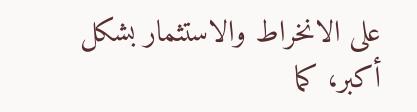على الانخراط والاستثمار بشكل أكبر، كما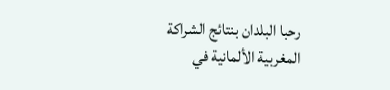رحبا البلدان بنتائج الشراكة المغربية الألمانية في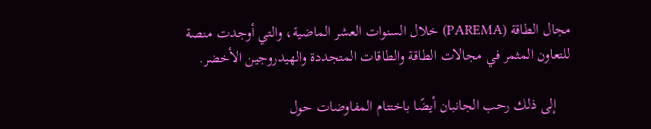مجال الطاقة (PAREMA) خلال السنوات العشر الماضية، والتي أوجدت منصة للتعاون المثمر في مجالات الطاقة والطاقات المتجددة والهيدروجين الأخضر.

    إلى ذلك رحب الجانبان أيضًا باختتام المفاوضات حول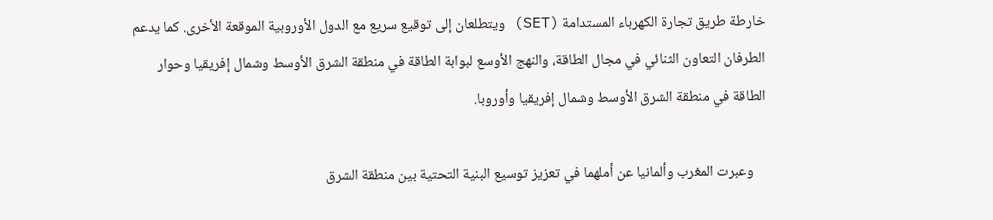خارطة طريق تجارة الكهرباء المستدامة (SET) ويتطلعان إلى توقيع سريع مع الدول الأوروبية الموقعة الأخرى. كما يدعم الطرفان التعاون الثنائي في مجال الطاقة، والنهج الأوسع لبوابة الطاقة في منطقة الشرق الأوسط وشمال إفريقيا وحوار الطاقة في منطقة الشرق الأوسط وشمال إفريقيا وأوروبا.

    وعبرت المغرب وألمانيا عن أملهما في تعزيز توسيع البنية التحتية بين منطقة الشرق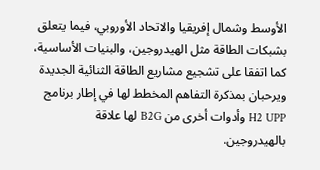الأوسط وشمال إفريقيا والاتحاد الأوروبي، فيما يتعلق بشبكات الطاقة مثل الهيدروجين، والبنيات الأساسية، كما اتفقا على تشجيع مشاريع الطاقة الثنائية الجديدة ويرحبان بمذكرة التفاهم المخطط لها في إطار برنامج H2 UPP وأدوات أخرى من B2G لها علاقة بالهيدروجين.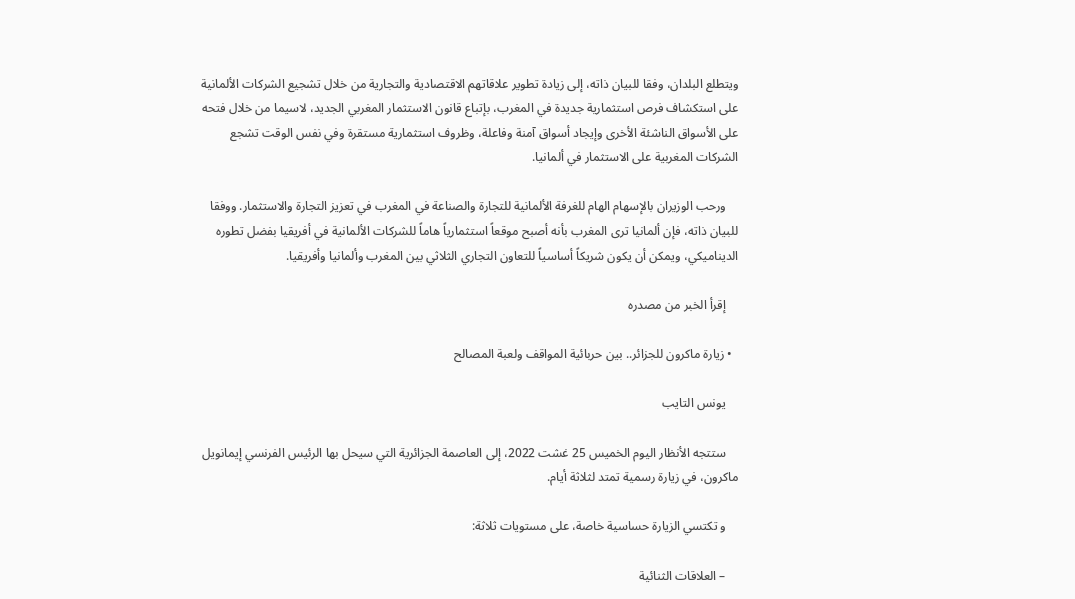ويتطلع البلدان، وفقا للبيان ذاته، إلى زيادة تطوير علاقاتهم الاقتصادية والتجارية من خلال تشجيع الشركات الألمانية على استكشاف فرص استثمارية جديدة في المغرب، بإتباع قانون الاستثمار المغربي الجديد، لاسيما من خلال فتحه على الأسواق الناشئة الأخرى وإيجاد أسواق آمنة وفاعلة، وظروف استثمارية مستقرة وفي نفس الوقت تشجع الشركات المغربية على الاستثمار في ألمانيا.

    ورحب الوزيران بالإسهام الهام للغرفة الألمانية للتجارة والصناعة في المغرب في تعزيز التجارة والاستثمار. ووفقا للبيان ذاته، فإن ألمانيا ترى المغرب بأنه أصبح موقعاً استثمارياً هاماً للشركات الألمانية في أفريقيا بفضل تطوره الديناميكي، ويمكن أن يكون شريكاً أساسياً للتعاون التجاري الثلاثي بين المغرب وألمانيا وأفريقيا.

    إقرأ الخبر من مصدره

  • زيارة ماكرون للجزائر.. بين حربائية المواقف ولعبة المصالح

    يونس التايب

    ستتجه الأنظار اليوم الخميس 25 غشت 2022، إلى العاصمة الجزائرية التي سيحل بها الرئيس الفرنسي إيمانويل ماكرون، في زيارة رسمية تمتد لثلاثة أيام.

    و تكتسي الزيارة حساسية خاصة، على مستويات ثلاثة:

    – العلاقات الثنائية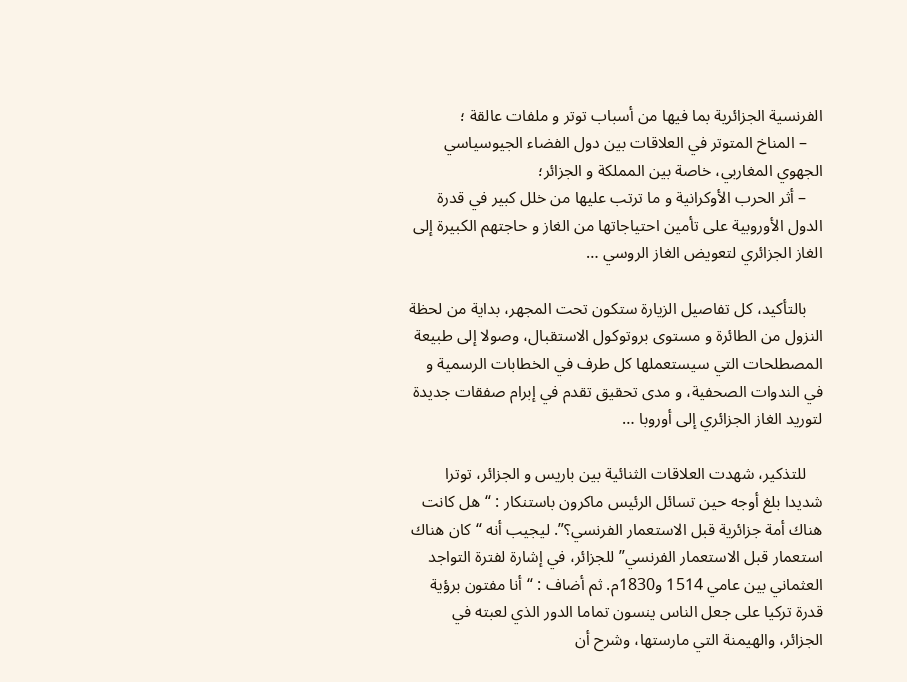الفرنسية الجزائرية بما فيها من أسباب توتر و ملفات عالقة ؛
    – المناخ المتوتر في العلاقات بين دول الفضاء الجيوسياسي الجهوي المغاربي، خاصة بين المملكة و الجزائر؛
    – أثر الحرب الأوكرانية و ما ترتب عليها من خلل كبير في قدرة الدول الأوروبية على تأمين احتياجاتها من الغاز و حاجتهم الكبيرة إلى الغاز الجزائري لتعويض الغاز الروسي …

    بالتأكيد، كل تفاصيل الزيارة ستكون تحت المجهر، بداية من لحظة النزول من الطائرة و مستوى بروتوكول الاستقبال، وصولا إلى طبيعة المصطلحات التي سيستعملها كل طرف في الخطابات الرسمية و في الندوات الصحفية، و مدى تحقيق تقدم في إبرام صفقات جديدة لتوريد الغاز الجزائري إلى أوروبا …

    للتذكير، شهدت العلاقات الثنائية بين باريس و الجزائر، توترا شديدا بلغ أوجه حين تسائل الرئيس ماكرون باستنكار : “هل كانت هناك أمة جزائرية قبل الاستعمار الفرنسي؟”. ليجيب أنه “كان هناك استعمار قبل الاستعمار الفرنسي” للجزائر، في إشارة لفترة التواجد العثماني بين عامي 1514 و1830م. ثم أضاف : “أنا مفتون برؤية قدرة تركيا على جعل الناس ينسون تماما الدور الذي لعبته في الجزائر، والهيمنة التي مارستها، وشرح أن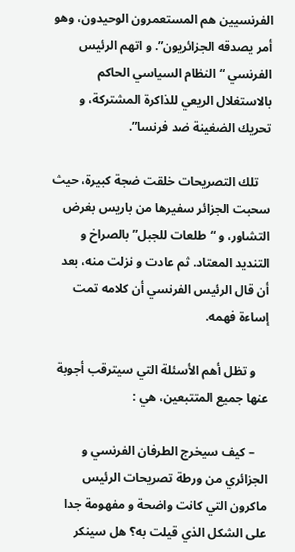الفرنسيين هم المستعمرون الوحيدون، وهو أمر يصدقه الجزائريون”. و اتهم الرئيس الفرنسي “النظام السياسي الحاكم بالاستغلال الريعي للذاكرة المشتركة، و تحريك الضغينة ضد فرنسا”.

    تلك التصريحات خلقت ضجة كبيرة، حيث سحبت الجزائر سفيرها من باريس بغرض التشاور، و “طلعات للجبل” بالصراخ و التنديد المعتاد. ثم عادت و نزلت منه، بعد أن قال الرئيس الفرنسي أن كلامه تمت إساءة فهمه.

    و تظل أهم الأسئلة التي سيترقب أجوبة عنها جميع المتتبعين، هي :

    – كيف سيخرج الطرفان الفرنسي و الجزائري من ورطة تصريحات الرئيس ماكرون التي كانت واضحة و مفهومة جدا على الشكل الذي قيلت به؟ هل سينكر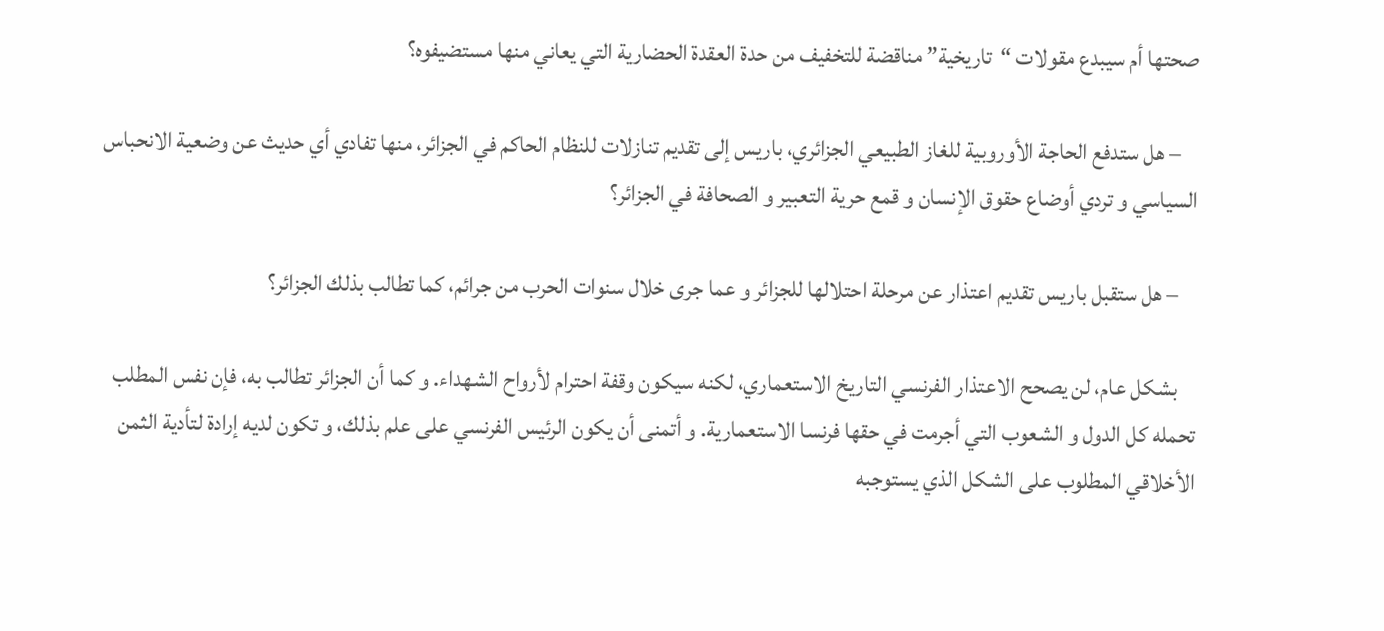صحتها أم سيبدع مقولات “تاريخية” مناقضة للتخفيف من حدة العقدة الحضارية التي يعاني منها مستضيفوه؟

    – هل ستدفع الحاجة الأوروبية للغاز الطبيعي الجزائري، باريس إلى تقديم تنازلات للنظام الحاكم في الجزائر، منها تفادي أي حديث عن وضعية الانحباس السياسي و تردي أوضاع حقوق الإنسان و قمع حرية التعبير و الصحافة في الجزائر؟

    – هل ستقبل باريس تقديم اعتذار عن مرحلة احتلالها للجزائر و عما جرى خلال سنوات الحرب من جرائم، كما تطالب بذلك الجزائر؟

    بشكل عام، لن يصحح الاعتذار الفرنسي التاريخ الاستعماري، لكنه سيكون وقفة احترام لأرواح الشهداء. و كما أن الجزائر تطالب به، فإن نفس المطلب تحمله كل الدول و الشعوب التي أجرمت في حقها فرنسا الاستعمارية. و أتمنى أن يكون الرئيس الفرنسي على علم بذلك، و تكون لديه إرادة لتأدية الثمن الأخلاقي المطلوب على الشكل الذي يستوجبه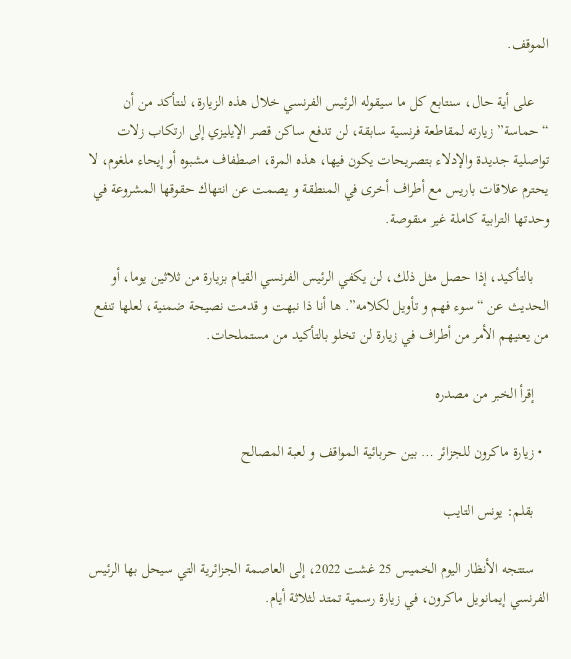الموقف.

    على أية حال، سنتابع كل ما سيقوله الرئيس الفرنسي خلال هذه الزيارة، لنتأكد من أن “حماسة” زيارته لمقاطعة فرنسية سابقة، لن تدفع ساكن قصر الإيليزي إلى ارتكاب زلات تواصلية جديدة والإدلاء بتصريحات يكون فيها، هذه المرة، اصطفاف مشبوه أو إيحاء ملغوم، لا يحترم علاقات باريس مع أطراف أخرى في المنطقة و يصمت عن انتهاك حقوقها المشروعة في وحدتها الترابية كاملة غير منقوصة.

    بالتأكيد، إذا حصل مثل ذلك، لن يكفي الرئيس الفرنسي القيام بزيارة من ثلاثين يوما، أو الحديث عن “سوء فهم و تأويل لكلامه”. ها أنا ذا نبهت و قدمت نصيحة ضمنية، لعلها تنفع من يعنيهم الأمر من أطراف في زيارة لن تخلو بالتأكيد من مستملحات.

    إقرأ الخبر من مصدره

  • زيارة ماكرون للجزائر … بين حربائية المواقف و لعبة المصالح

    بقلم: يونس التايب

    ستتجه الأنظار اليوم الخميس 25 غشت 2022، إلى العاصمة الجزائرية التي سيحل بها الرئيس الفرنسي إيمانويل ماكرون، في زيارة رسمية تمتد لثلاثة أيام.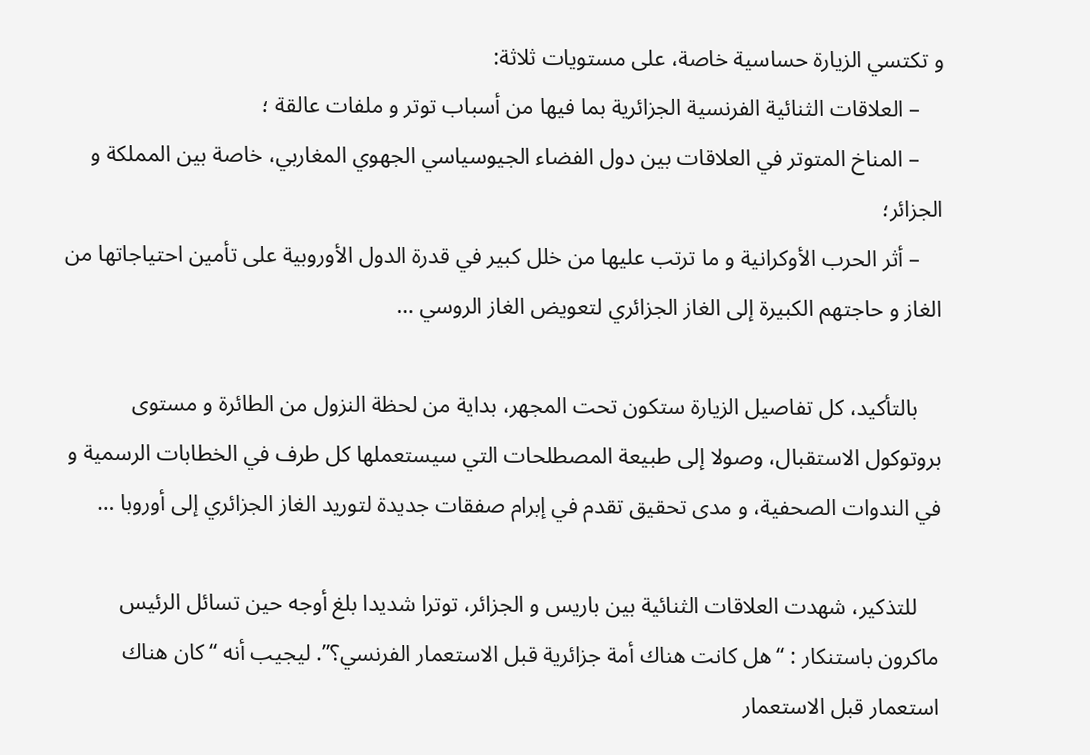و تكتسي الزيارة حساسية خاصة، على مستويات ثلاثة:
    – العلاقات الثنائية الفرنسية الجزائرية بما فيها من أسباب توتر و ملفات عالقة ؛
    – المناخ المتوتر في العلاقات بين دول الفضاء الجيوسياسي الجهوي المغاربي، خاصة بين المملكة و الجزائر؛
    – أثر الحرب الأوكرانية و ما ترتب عليها من خلل كبير في قدرة الدول الأوروبية على تأمين احتياجاتها من الغاز و حاجتهم الكبيرة إلى الغاز الجزائري لتعويض الغاز الروسي …

    بالتأكيد، كل تفاصيل الزيارة ستكون تحت المجهر، بداية من لحظة النزول من الطائرة و مستوى بروتوكول الاستقبال، وصولا إلى طبيعة المصطلحات التي سيستعملها كل طرف في الخطابات الرسمية و في الندوات الصحفية، و مدى تحقيق تقدم في إبرام صفقات جديدة لتوريد الغاز الجزائري إلى أوروبا …

    للتذكير، شهدت العلاقات الثنائية بين باريس و الجزائر، توترا شديدا بلغ أوجه حين تسائل الرئيس ماكرون باستنكار : “هل كانت هناك أمة جزائرية قبل الاستعمار الفرنسي؟”. ليجيب أنه “كان هناك استعمار قبل الاستعمار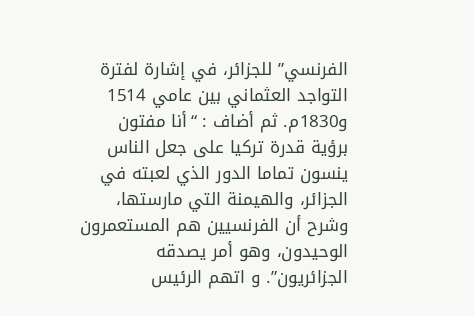الفرنسي” للجزائر، في إشارة لفترة التواجد العثماني بين عامي 1514 و1830م. ثم أضاف : “أنا مفتون برؤية قدرة تركيا على جعل الناس ينسون تماما الدور الذي لعبته في الجزائر، والهيمنة التي مارستها، وشرح أن الفرنسيين هم المستعمرون الوحيدون، وهو أمر يصدقه الجزائريون”. و اتهم الرئيس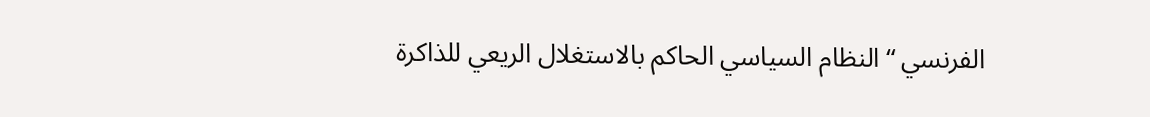الفرنسي “النظام السياسي الحاكم بالاستغلال الريعي للذاكرة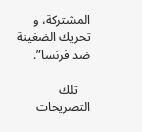المشتركة، و تحريك الضغينة ضد فرنسا”.

    تلك التصريحات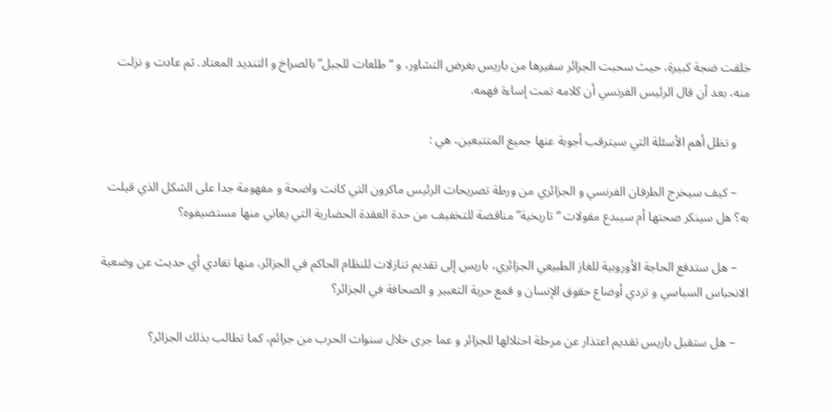خلقت ضجة كبيرة، حيث سحبت الجزائر سفيرها من باريس بغرض التشاور، و “طلعات للجبل” بالصراخ و التنديد المعتاد. ثم عادت و نزلت منه، بعد أن قال الرئيس الفرنسي أن كلامه تمت إساءة فهمه.

    و تظل أهم الأسئلة التي سيترقب أجوبة عنها جميع المتتبعين، هي :

    – كيف سيخرج الطرفان الفرنسي و الجزائري من ورطة تصريحات الرئيس ماكرون التي كانت واضحة و مفهومة جدا على الشكل الذي قيلت به؟ هل سينكر صحتها أم سيبدع مقولات “تاريخية” مناقضة للتخفيف من حدة العقدة الحضارية التي يعاني منها مستضيفوه؟

    – هل ستدفع الحاجة الأوروبية للغاز الطبيعي الجزائري، باريس إلى تقديم تنازلات للنظام الحاكم في الجزائر، منها تفادي أي حديث عن وضعية الانحباس السياسي و تردي أوضاع حقوق الإنسان و قمع حرية التعبير و الصحافة في الجزائر؟

    – هل ستقبل باريس تقديم اعتذار عن مرحلة احتلالها للجزائر و عما جرى خلال سنوات الحرب من جرائم، كما تطالب بذلك الجزائر؟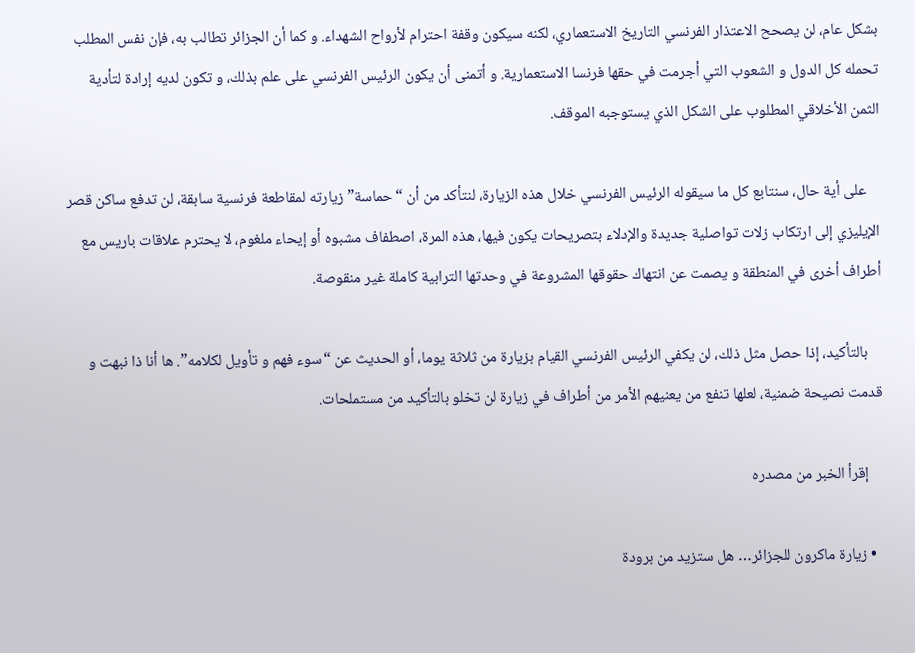بشكل عام، لن يصحح الاعتذار الفرنسي التاريخ الاستعماري، لكنه سيكون وقفة احترام لأرواح الشهداء. و كما أن الجزائر تطالب به، فإن نفس المطلب تحمله كل الدول و الشعوب التي أجرمت في حقها فرنسا الاستعمارية. و أتمنى أن يكون الرئيس الفرنسي على علم بذلك، و تكون لديه إرادة لتأدية الثمن الأخلاقي المطلوب على الشكل الذي يستوجبه الموقف.

    على أية حال، سنتابع كل ما سيقوله الرئيس الفرنسي خلال هذه الزيارة، لنتأكد من أن “حماسة” زيارته لمقاطعة فرنسية سابقة، لن تدفع ساكن قصر الإيليزي إلى ارتكاب زلات تواصلية جديدة والإدلاء بتصريحات يكون فيها، هذه المرة، اصطفاف مشبوه أو إيحاء ملغوم، لا يحترم علاقات باريس مع أطراف أخرى في المنطقة و يصمت عن انتهاك حقوقها المشروعة في وحدتها الترابية كاملة غير منقوصة.

    بالتأكيد، إذا حصل مثل ذلك، لن يكفي الرئيس الفرنسي القيام بزيارة من ثلاثة يوما، أو الحديث عن “سوء فهم و تأويل لكلامه”. ها أنا ذا نبهت و قدمت نصيحة ضمنية، لعلها تنفع من يعنيهم الأمر من أطراف في زيارة لن تخلو بالتأكيد من مستملحات.

    إقرأ الخبر من مصدره

  • زيارة ماكرون للجزائر… هل ستزيد من برودة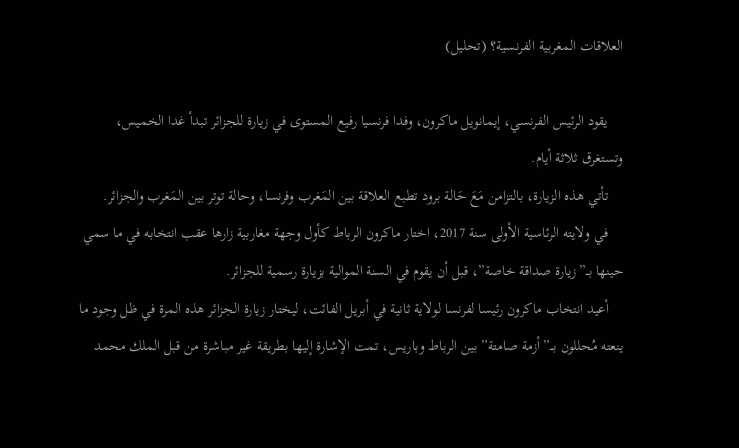العلاقات المغربية الفرنسية؟ (تحليل)

    يقود الرئيس الفرنسي، إيمانويل ماكرون، وفدا فرنسيا رفيع المستوى في زيارة للجزائر تبدأ غدا الخميس، وتستغرق ثلاثة أيام.
    تأتي هذه الزيارة، بالتزامن مَعَ حَالة برود تطبع العلاقة بين المَغرب وفرنسا، وحالة توتر بين المَغرب والجزائر.
    في ولايته الرئاسية الأولى سنة 2017، اختار ماكرون الرباط كأول وجهة مغاربية زارها عقب انتخابه في ما سمي حينها بــ”زيارة صداقة خاصة”، قبل أن يقوم في السنة الموالية بزيارة رسمية للجزائر.
    أعيد انتخاب ماكرون رئيسا لفرنسا لولاية ثانية في أبريل الفائت، ليختار زيارة الجزائر هذه المرة في ظل وجود ما ينعته مُحللون بـــ”أزمة صامتة” بين الرباط وباريس، تمت الإشارة إليها بطريقة غير مباشرة من قبل الملك محمد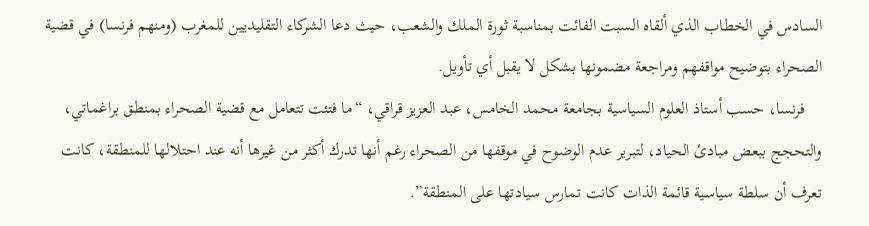السادس في الخطاب الذي ألقاه السبت الفائت بمناسبة ثورة الملك والشعب، حيث دعا الشركاء التقليديين للمغرب (ومنهم فرنسا) في قضية الصحراء بتوضيح مواقفهم ومراجعة مضمونها بشكل لا يقبل أي تأويل.
    فرنسا، حسب أستاذ العلوم السياسية بجامعة محمد الخامس، عبد العزيز قراقي، “ما فتئت تتعامل مع قضية الصحراء بمنطق براغماتي، والتحجج ببعض مبادئ الحياد، لتبرير عدم الوضوح في موقفها من الصحراء رغم أنها تدرك أكثر من غيرها أنه عند احتلالها للمنطقة، كانت تعرف أن سلطة سياسية قائمة الذات كانت تمارس سيادتها على المنطقة”.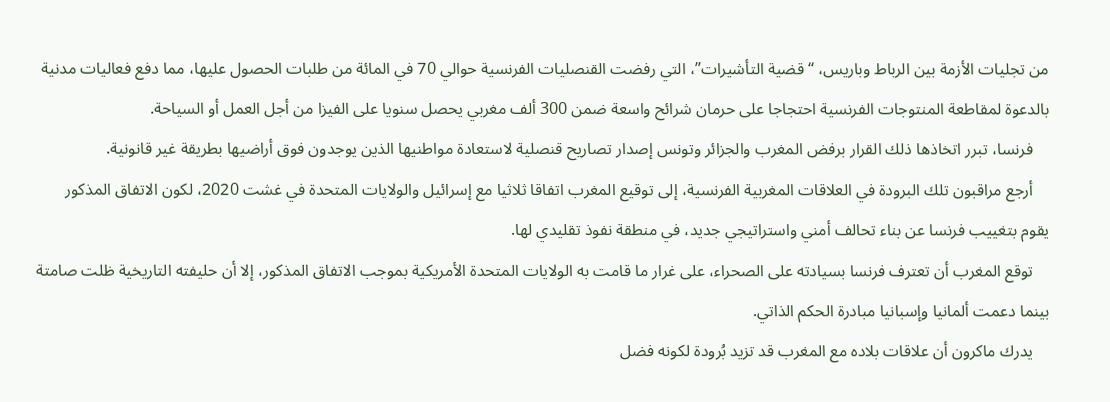من تجليات الأزمة بين الرباط وباريس، “قضية التأشيرات”، التي رفضت القنصليات الفرنسية حوالي 70 في المائة من طلبات الحصول عليها، مما دفع فعاليات مدنية بالدعوة لمقاطعة المنتوجات الفرنسية احتجاجا على حرمان شرائح واسعة ضمن 300 ألف مغربي يحصل سنويا على الفيزا من أجل العمل أو السياحة.
    فرنسا، تبرر اتخاذها ذلك القرار برفض المغرب والجزائر وتونس إصدار تصاريح قنصلية لاستعادة مواطنيها الذين يوجدون فوق أراضيها بطريقة غير قانونية.
    أرجع مراقبون تلك البرودة في العلاقات المغربية الفرنسية، إلى توقيع المغرب اتفاقا ثلاثيا مع إسرائيل والولايات المتحدة في غشت 2020، لكون الاتفاق المذكور يقوم بتغييب فرنسا عن بناء تحالف أمني واستراتيجي جديد، في منطقة نفوذ تقليدي لها.
    توقع المغرب أن تعترف فرنسا بسيادته على الصحراء، على غرار ما قامت به الولايات المتحدة الأمريكية بموجب الاتفاق المذكور، إلا أن حليفته التاريخية ظلت صامتة بينما دعمت ألمانيا وإسبانيا مبادرة الحكم الذاتي.
    يدرك ماكرون أن علاقات بلاده مع المغرب قد تزيد بُرودة لكونه فضل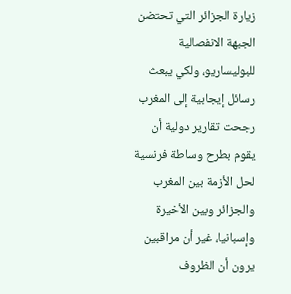زيارة الجزائر التي تحتضن الجبهة الانفصالية للبوليساريو، ولكي يبعث رسائل إيجابية إلى المغرب رجحت تقارير دولية أن يقوم بطرح وساطة فرنسية لحل الأزمة بين المغرب والجزائر وبين الأخيرة وإسبانيا، غير أن مراقبين يرون أن الظروف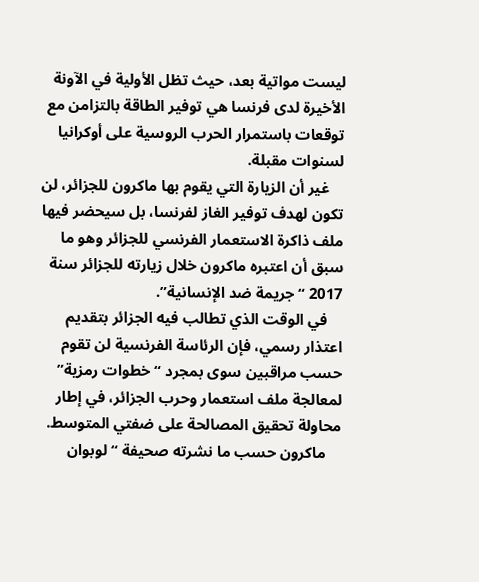ليست مواتية بعد، حيث تظل الأولية في الآونة الأخيرة لدى فرنسا هي توفير الطاقة بالتزامن مع توقعات باستمرار الحرب الروسية على أوكرانيا لسنوات مقبلة.
    غير أن الزيارة التي يقوم بها ماكرون للجزائر، لن تكون لهدف توفير الغاز لفرنسا، بل سيحضر فيها ملف ذاكرة الاستعمار الفرنسي للجزائر وهو ما سبق أن اعتبره ماكرون خلال زيارته للجزائر سنة 2017 “جريمة ضد الإنسانية”.
    في الوقت الذي تطالب فيه الجزائر بتقديم اعتذار رسمي، فإن الرئاسة الفرنسية لن تقوم حسب مراقبين سوى بمجرد “خطوات رمزية” لمعالجة ملف استعمار وحرب الجزائر، في إطار محاولة تحقيق المصالحة على ضفتي المتوسط.
    ماكرون حسب ما نشرته صحيفة “لوبوان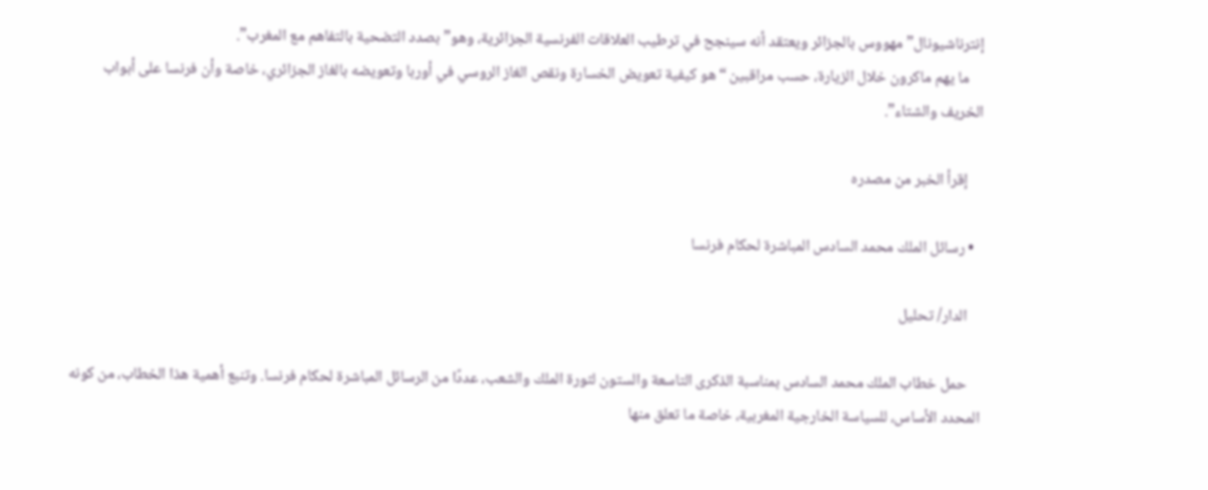إنترناشيونال” مهووس بالجزائر ويعتقد أنه سينجح في ترطيب العلاقات الفرنسية الجزائرية، وهو”بصدد التضحية بالتفاهم مع المغرب”.
    ما يهم ماكرون خلال الزيارة، حسب مراقبين “هو كيفية تعويض الخسارة ونقص الغاز الروسي في أوربا وتعويضه بالغاز الجزائري، خاصة وأن فرنسا على أبواب الخريف والشتاء”.

    إقرأ الخبر من مصدره

  • رسائل الملك محمد السادس المباشرة لحكام فرنسا

    الدار/ تحليل

    حمل خطاب الملك محمد السادس بمناسبة الذكرى التاسعة والستون لثورة الملك والشعب، عددًا من الرسائل المباشرة لحكام فرنسا. وتنبع أهمية هذا الخطاب، من كونه المحدد الأساس، للسياسة الخارجية المغربية، خاصة ما تعلق منها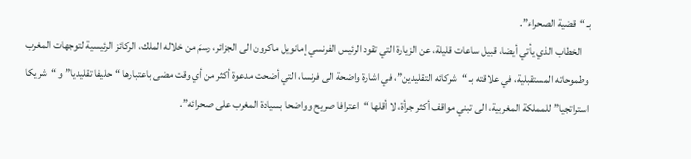بـ “قضية الصحراء”.
    الخطاب الذي يأتي أيضا، قبيل ساعات قليلة، عن الزيارة التي تقود الرئيس الفرنسي إمانويل ماكرون الى الجزائر، رسمَ من خلاله الملك، الركائز الرئيسية لتوجهات المغرب وطموحاته المستقبلية، في علاقته بـ “شركائه التقليدين”، في اشارة واضحة الى فرنسا، التي أضحت مدعوة أكثر من أي وقت مضى باعتبارها “حليفا تقليديا” و “شريكا استراتجيا” للمملكة المغربية، الى تبني مواقف أكثر جرأة، لا أقلها “اعترافا صريح وواضحا بسيادة المغرب على صحرائه”.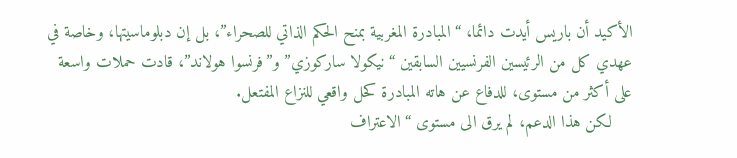الأكيد أن باريس أيدت دائما، “المبادرة المغربية بمنح الحكم الذاتي للصحراء”، بل إن دبلوماسيتها، وخاصة في عهدي كل من الرئيسين الفرنسيين السابقين “نيكولا ساركوزي” و”فرنسوا هولاند”، قادت حملات واسعة على أكثر من مستوى، للدفاع عن هاته المبادرة كحل واقعي للنزاع المفتعل.
    لكن هذا الدعم، لم يرق الى مستوى “الاعتراف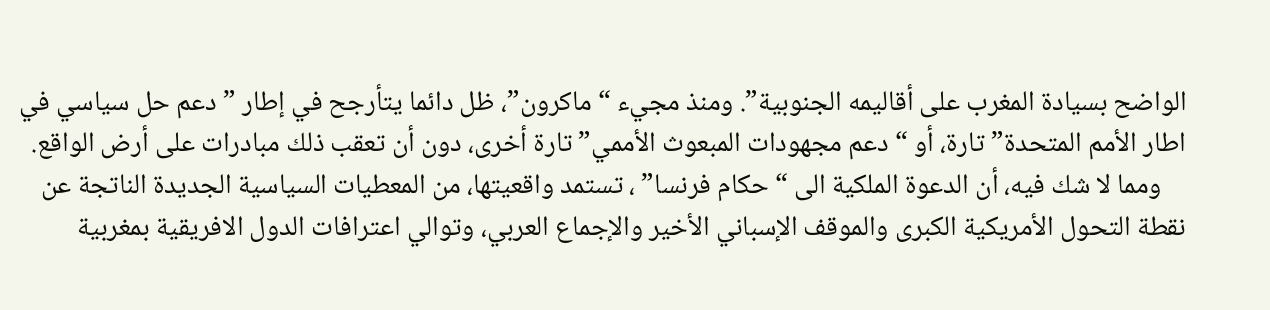الواضح بسيادة المغرب على أقاليمه الجنوبية”. ومنذ مجيء “ماكرون”، ظل دائما يتأرجح في إطار ” دعم حل سياسي في اطار الأمم المتحدة” تارة، أو “دعم مجهودات المبعوث الأممي” تارة أخرى، دون أن تعقب ذلك مبادرات على أرض الواقع.
    ومما لا شك فيه، أن الدعوة الملكية الى “حكام فرنسا” ، تستمد واقعيتها، من المعطيات السياسية الجديدة الناتجة عن نقطة التحول الأمريكية الكبرى والموقف الإسباني الأخير والإجماع العربي، وتوالي اعترافات الدول الافريقية بمغربية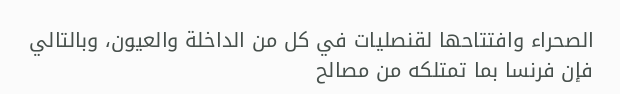الصحراء وافتتاحها لقنصليات في كل من الداخلة والعيون، وبالتالي فإن فرنسا بما تمتلكه من مصالح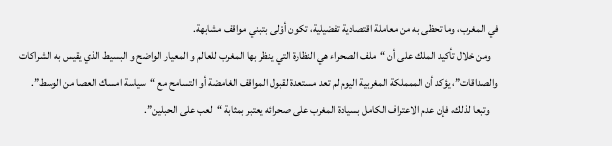في المغرب، وما تحظى به من معاملة اقتصادية تفضيلية، تكون أوْلى بتبني مواقف مشابهة.
    ومن خلال تأكيد الملك على أن “ملف الصحراء هي النظارة التي ينظر بها المغرب للعالم و المعيار الواضح و البسيط الذي يقيس به الشراكات والصداقات”، يؤكد أن الممملكة المغربية اليوم لم تعد مستعدة لقبول المواقف الغامضة أو التسامح مع “سياسة امساك العصا من الوسط”.
    وتبعا لذلك، فإن عدم الاعتراف الكامل بسيادة المغرب على صحرائه يعتبر بمثابة “لعب على الحبلين”.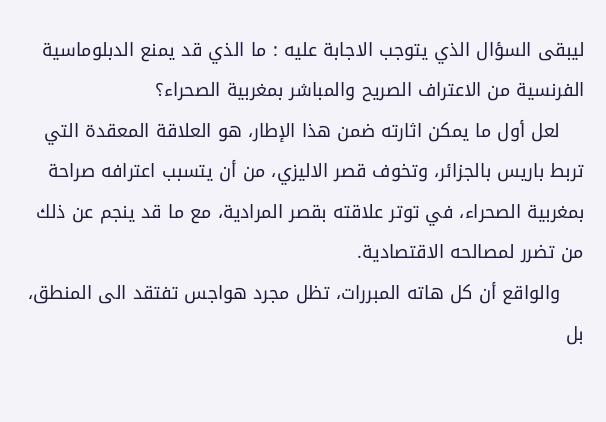ليبقى السؤال الذي يتوجب الاجابة عليه : ما الذي قد يمنع الدبلوماسية الفرنسية من الاعتراف الصريح والمباشر بمغربية الصحراء؟
    لعل أول ما يمكن اثارته ضمن هذا الإطار، هو العلاقة المعقدة التي تربط باريس بالجزائر، وتخوف قصر الاليزي، من أن يتسبب اعترافه صراحة بمغربية الصحراء، في توتر علاقته بقصر المرادية، مع ما قد ينجم عن ذلك من تضرر لمصالحه الاقتصادية.
    والواقع أن كل هاته المبررات، تظل مجرد هواجس تفتقد الى المنطق، بل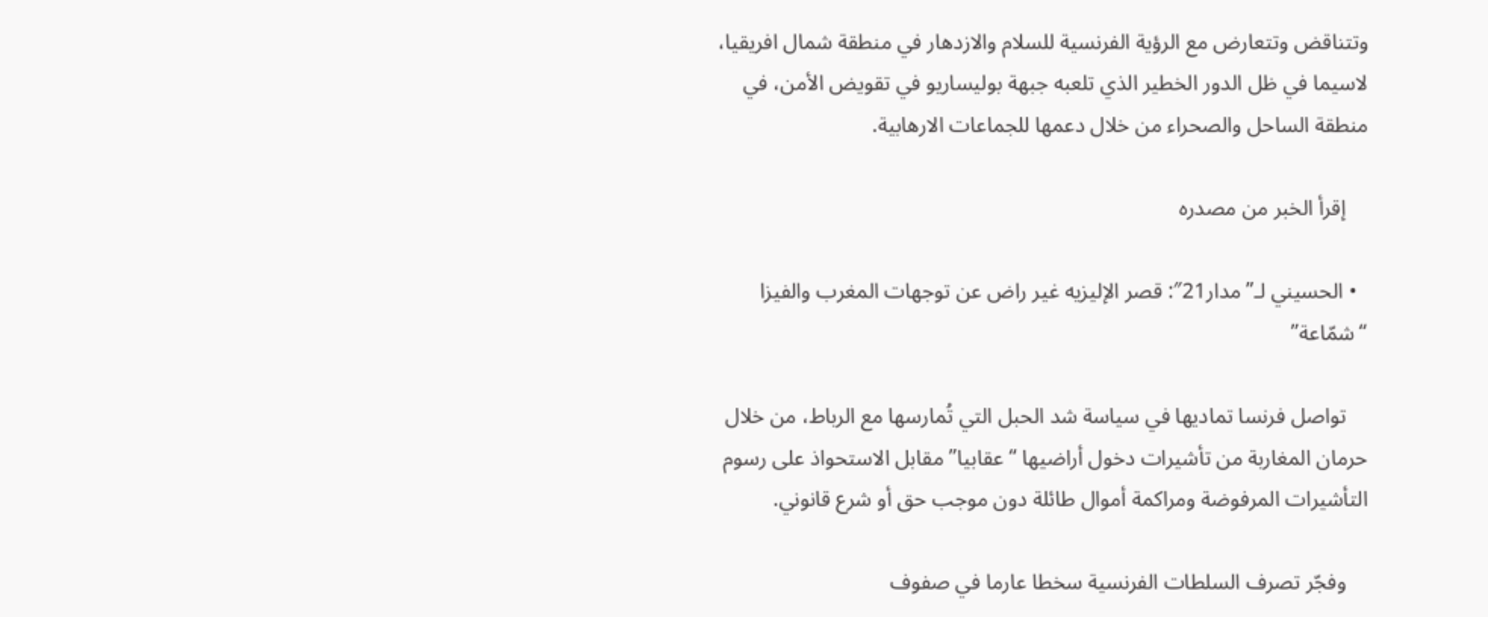وتتناقض وتتعارض مع الرؤية الفرنسية للسلام والازدهار في منطقة شمال افريقيا، لاسيما في ظل الدور الخطير الذي تلعبه جبهة بوليساريو في تقويض الأمن، في منطقة الساحل والصحراء من خلال دعمها للجماعات الارهابية.

    إقرأ الخبر من مصدره

  • الحسيني لـ”مدار21″: قصر الإليزيه غير راض عن توجهات المغرب والفيزا “شمّاعة”

    تواصل فرنسا تماديها في سياسة شد الحبل التي تُمارسها مع الرباط، من خلال حرمان المغاربة من تأشيرات دخول أراضيها “عقابيا” مقابل الاستحواذ على رسوم التأشيرات المرفوضة ومراكمة أموال طائلة دون موجب حق أو شرع قانوني.

    وفجّر تصرف السلطات الفرنسية سخطا عارما في صفوف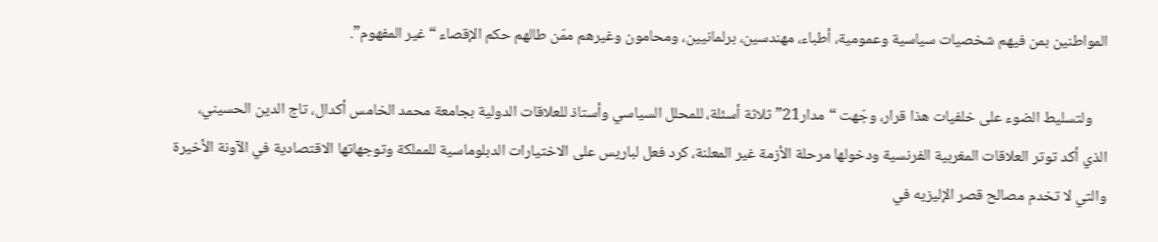المواطنين بمن فيهم شخصيات سياسية وعمومية، أطباء، مهندسين، برلمانيين، ومحامون وغيرهم ممّن طالهم حكم الإقصاء “غير المفهوم”.

    ولتسليط الضوء على خلفيات هذا قرار، وجّهت “مدار21” ثلاثة أسئلة، للمحلل السياسي وأستاذ للعلاقات الدولية بجامعة محمد الخامس أكدال، تاج الدين الحسيني، الذي أكد توتر العلاقات المغربية الفرنسية ودخولها مرحلة الأزمة غير المعلنة، كرد فعل لباريس على الاختيارات الدبلوماسية للمملكة وتوجهاتها الاقتصادية في الآونة الأخيرة والتي لا تخدم مصالح قصر الإليزيه في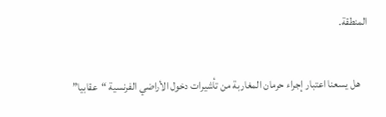المنطقة.

    هل يسعنا اعتبار إجراء حرمان المغاربة من تأشيرات دخول الأراضي الفرنسية “عقابيا”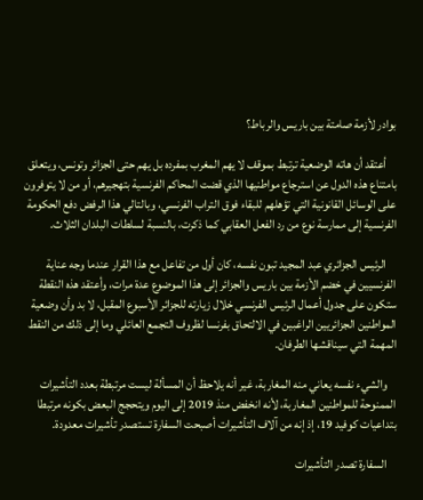بوادر لأزمة صامتة بين باريس والرباط؟

    أعتقد أن هاته الوضعية ترتبط بموقف لا يهم المغرب بمفرده بل يهم حتى الجزائر وتونس، ويتعلق بامتناع هذه الدول عن استرجاع مواطنيها الذي قضت المحاكم الفرنسية بتهجيرهم، أو من لا يتوفرون على الوسائل القانونية التي تؤهلهم للبقاء فوق التراب الفرنسي، وبالتالي هذا الرفض دفع الحكومة الفرنسية إلى ممارسة نوع من رد الفعل العقابي كما ذكرت، بالنسبة لسلطات البلدان الثلاث.

    الرئيس الجزائري عبد المجيد تبون نفسه، كان أول من تفاعل مع هذا القرار عندما وجه عناية الفرنسيين في خضم الأزمة بين باريس والجزائر إلى هذا الموضوع عدة مرات، وأعتقد هذه النقطة ستكون على جدول أعمال الرئيس الفرنسي خلال زيارته للجزائر الأسبوع المقبل، لا بد وأن وضعية المواطنين الجزائريين الراغبين في الالتحاق بفرنسا لظروف التجمع العائلي وما إلى ذلك من النقط المهمة التي سيناقشها الطرفان.

    والشيء نفسه يعاني منه المغاربة، غير أنه يلاحظ أن المسألة ليست مرتبطة بعدد التأشيرات الممنوحة للمواطنين المغاربة، لأنه انخفض منذ 2019 إلى اليوم ويتحجج البعض بكونه مرتبطا بتداعيات كوفيد 19، إذ إنه من آلاف التأشيرات أصبحت السفارة تستصدر تأشيرات معدودة.

    السفارة تصدر التأشيرات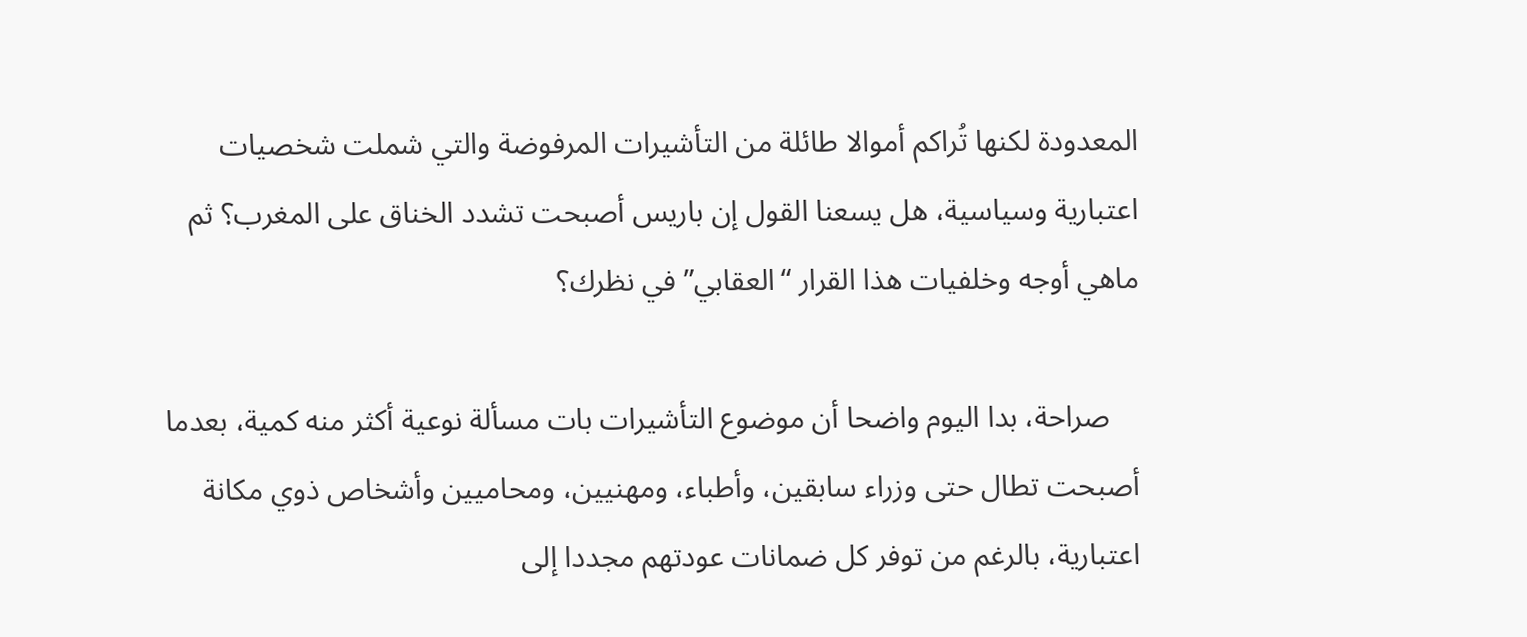المعدودة لكنها تُراكم أموالا طائلة من التأشيرات المرفوضة والتي شملت شخصيات اعتبارية وسياسية، هل يسعنا القول إن باريس أصبحت تشدد الخناق على المغرب؟ ثم ماهي أوجه وخلفيات هذا القرار “العقابي” في نظرك؟

    صراحة، بدا اليوم واضحا أن موضوع التأشيرات بات مسألة نوعية أكثر منه كمية، بعدما أصبحت تطال حتى وزراء سابقين، وأطباء، ومهنيين، ومحاميين وأشخاص ذوي مكانة اعتبارية، بالرغم من توفر كل ضمانات عودتهم مجددا إلى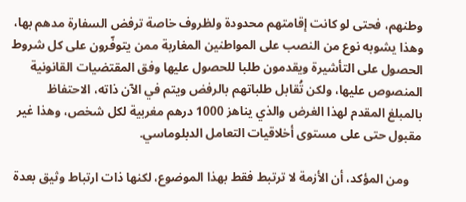وطنهم، فحتى لو كانت إقامتهم محدودة ولظروف خاصة ترفض السفارة مدهم بها، وهذا يشوبه نوع من النصب على المواطنين المغاربة ممن يتوفّرون على كل شروط الحصول على التأشيرة ويقدمون طلبا للحصول عليها وفق المقتضيات القانونية المنصوص عليها، ولكن تُقابل طلباتهم بالرفض ويتم في الآن ذاته، الاحتفاظ بالمبلغ المقدم لهذا الغرض والذي يناهز 1000 درهم مغربية لكل شخص، وهذا غير مقبول حتى على مستوى أخلاقيات التعامل الدبلوماسي.

    ومن المؤكد، أن الأزمة لا ترتبط فقط بهذا الموضوع، لكنها ذات ارتباط وثيق بعدة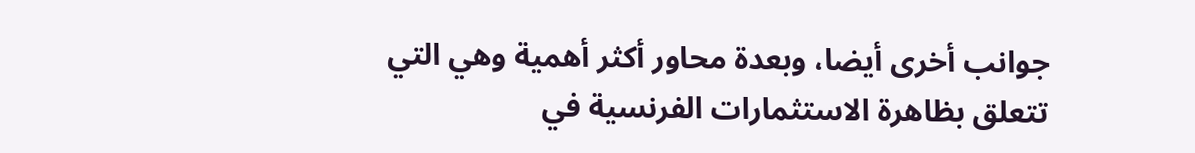جوانب أخرى أيضا، وبعدة محاور أكثر أهمية وهي التي تتعلق بظاهرة الاستثمارات الفرنسية في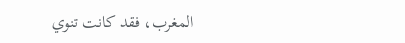المغرب، فقد كانت تنوي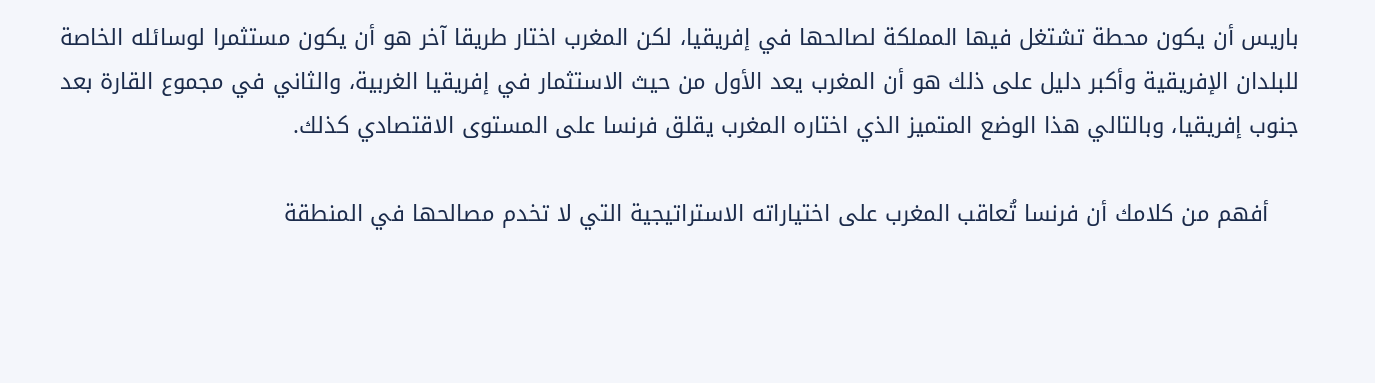باريس أن يكون محطة تشتغل فيها المملكة لصالحها في إفريقيا، لكن المغرب اختار طريقا آخر هو أن يكون مستثمرا لوسائله الخاصة للبلدان الإفريقية وأكبر دليل على ذلك هو أن المغرب يعد الأول من حيث الاستثمار في إفريقيا الغربية، والثاني في مجموع القارة بعد جنوب إفريقيا، وبالتالي هذا الوضع المتميز الذي اختاره المغرب يقلق فرنسا على المستوى الاقتصادي كذلك.

    أفهم من كلامك أن فرنسا تُعاقب المغرب على اختياراته الاستراتيجية التي لا تخدم مصالحها في المنطقة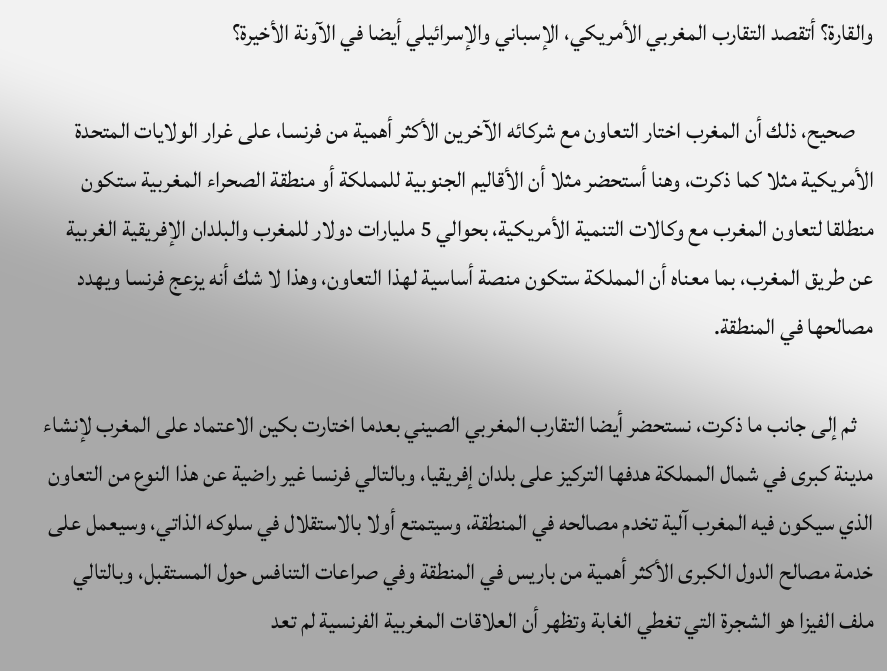والقارة؟ أتقصد التقارب المغربي الأمريكي، الإسباني والإسرائيلي أيضا في الآونة الأخيرة؟

    صحيح، ذلك أن المغرب اختار التعاون مع شركائه الآخرين الأكثر أهمية من فرنسا، على غرار الولايات المتحدة الأمريكية مثلا كما ذكرت، وهنا أستحضر مثلا أن الأقاليم الجنوبية للمملكة أو منطقة الصحراء المغربية ستكون منطلقا لتعاون المغرب مع وكالات التنمية الأمريكية، بحوالي 5 مليارات دولار للمغرب والبلدان الإفريقية الغربية عن طريق المغرب، بما معناه أن المملكة ستكون منصة أساسية لهذا التعاون، وهذا لا شك أنه يزعج فرنسا ويهدد مصالحها في المنطقة.

    ثم إلى جانب ما ذكرت، نستحضر أيضا التقارب المغربي الصيني بعدما اختارت بكين الاعتماد على المغرب لإنشاء مدينة كبرى في شمال المملكة هدفها التركيز على بلدان إفريقيا، وبالتالي فرنسا غير راضية عن هذا النوع من التعاون الذي سيكون فيه المغرب آلية تخدم مصالحه في المنطقة، وسيتمتع أولا بالاستقلال في سلوكه الذاتي، وسيعمل على خدمة مصالح الدول الكبرى الأكثر أهمية من باريس في المنطقة وفي صراعات التنافس حول المستقبل، وبالتالي ملف الفيزا هو الشجرة التي تغطي الغابة وتظهر أن العلاقات المغربية الفرنسية لم تعد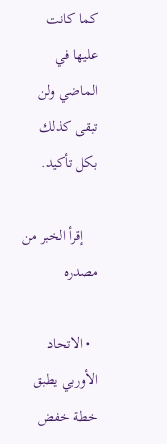كما كانت عليها في الماضي ولن تبقى كذلك بكل تأكيد.

    إقرأ الخبر من مصدره

  • الاتحاد الأوربي يطبق خطة خفض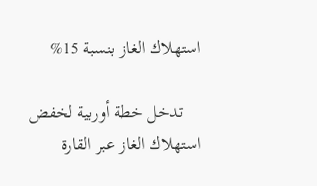استهلاك الغاز بنسبة 15%

    تدخل خطة أوربية لخفض استهلاك الغاز عبر القارة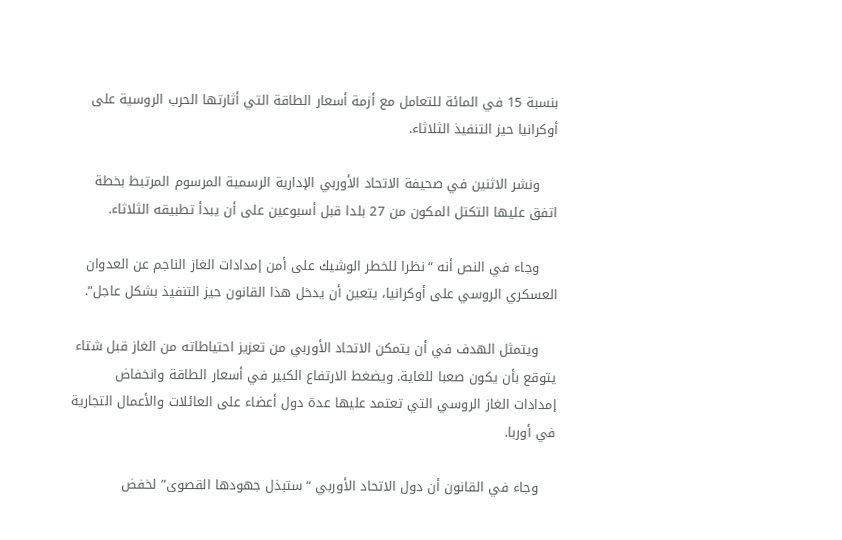بنسبة 15 في المائة للتعامل مع أزمة أسعار الطاقة التي أثارتها الحرب الروسية على أوكرانيا حيز التنفيذ الثلاثاء.

    ونشر الاثنين في صحيفة الاتحاد الأوربي الإدارية الرسمية المرسوم المرتبط بخطة اتفق عليها التكتل المكون من 27 بلدا قبل أسبوعين على أن يبدأ تطبيقه الثلاثاء.

    وجاء في النص أنه “نظرا للخطر الوشيك على أمن إمدادات الغاز الناجم عن العدوان العسكري الروسي على أوكرانيا، يتعين أن يدخل هذا القانون حيز التنفيذ بشكل عاجل”.

    ويتمثل الهدف في أن يتمكن الاتحاد الأوربي من تعزيز احتياطاته من الغاز قبل شتاء يتوقع بأن يكون صعبا للغاية. ويضغط الارتفاع الكبير في أسعار الطاقة وانخفاض إمدادات الغاز الروسي التي تعتمد عليها عدة دول أعضاء على العائلات والأعمال التجارية في أوربا.

    وجاء في القانون أن دول الاتحاد الأوربي “ستبذل جهودها القصوى” لخفض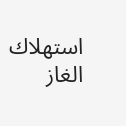استهلاك الغاز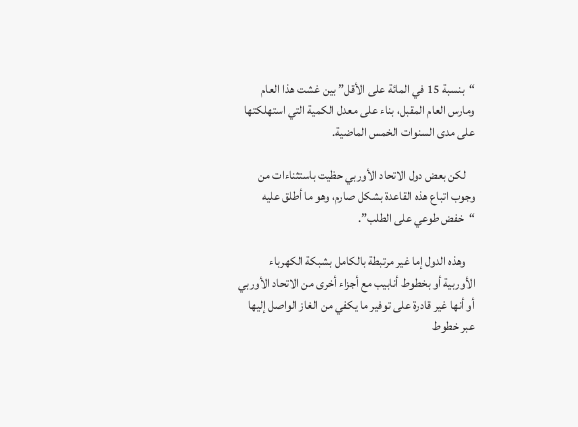“بنسبة 15 في المائة على الأقل” بين غشت هذا العام ومارس العام المقبل، بناء على معدل الكمية التي استهلكتها على مدى السنوات الخمس الماضية.

    لكن بعض دول الاتحاد الأوربي حظيت باستثناءات من وجوب اتباع هذه القاعدة بشكل صارم، وهو ما أطلق عليه “خفض طوعي على الطلب”.

    وهذه الدول إما غير مرتبطة بالكامل بشبكة الكهرباء الأوربية أو بخطوط أنابيب مع أجزاء أخرى من الاتحاد الأوربي أو أنها غير قادرة على توفير ما يكفي من الغاز الواصل إليها عبر خطوط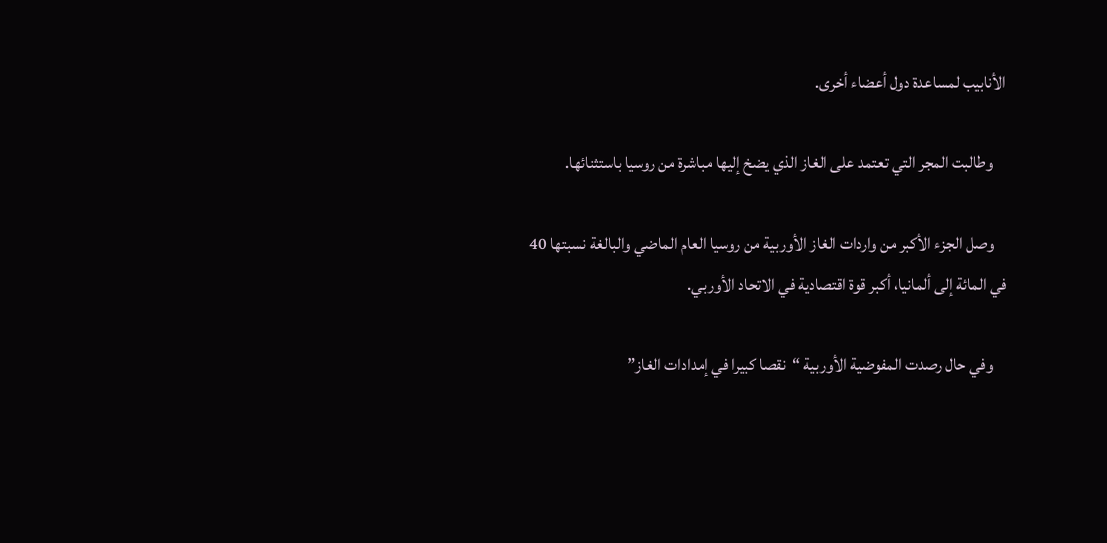الأنابيب لمساعدة دول أعضاء أخرى.

    وطالبت المجر التي تعتمد على الغاز الذي يضخ إليها مباشرة من روسيا باستثنائها.

    وصل الجزء الأكبر من واردات الغاز الأوربية من روسيا العام الماضي والبالغة نسبتها 40 في المائة إلى ألمانيا، أكبر قوة اقتصادية في الاتحاد الأوربي.

    وفي حال رصدت المفوضية الأوربية “نقصا كبيرا في إمدادات الغاز”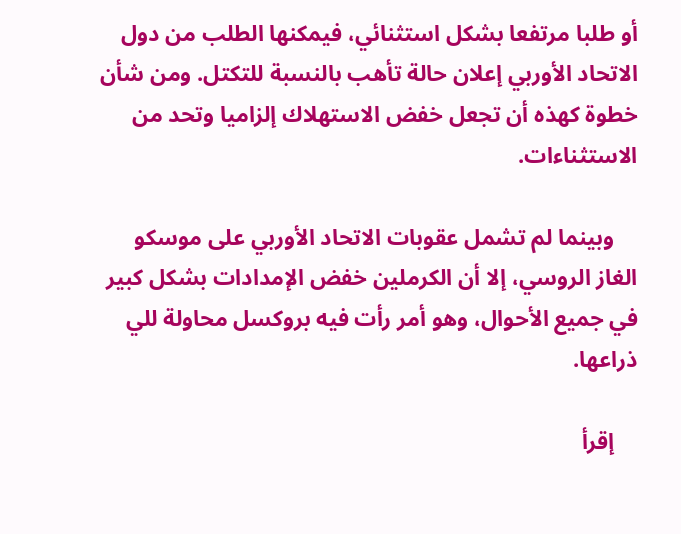أو طلبا مرتفعا بشكل استثنائي، فيمكنها الطلب من دول الاتحاد الأوربي إعلان حالة تأهب بالنسبة للتكتل. ومن شأن خطوة كهذه أن تجعل خفض الاستهلاك إلزاميا وتحد من الاستثناءات.

    وبينما لم تشمل عقوبات الاتحاد الأوربي على موسكو الغاز الروسي، إلا أن الكرملين خفض الإمدادات بشكل كبير في جميع الأحوال، وهو أمر رأت فيه بروكسل محاولة للي ذراعها.

    إقرأ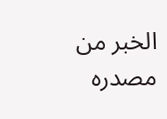الخبر من مصدره